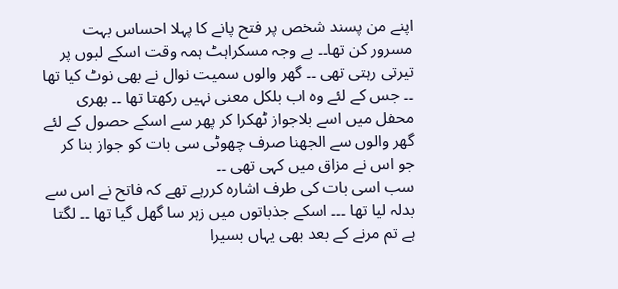اپنے من پسند شخص پر فتح پانے کا پہلا احساس بہت مسرور کن تھا۔۔ بے وجہ مسکراہٹ ہمہ وقت اسکے لبوں پر تیرتی رہتی تھی ۔۔ گھر والوں سمیت نوال نے بھی نوٹ کیا تھا ۔۔ جس کے لئے وہ اب بلکل معنی نہیں رکھتا تھا ۔۔ بھری محفل میں اسے بلاجواز ٹھکرا کر پھر سے اسکے حصول کے لئے گھر والوں سے الجھنا صرف چھوٹی سی بات کو جواز بنا کر جو اس نے مزاق میں کہی تھی ۔۔
سب اسی بات کی طرف اشارہ کررہے تھے کہ فاتح نے اس سے بدلہ لیا تھا ۔۔۔ اسکے جذباتوں میں زہر سا گھل گیا تھا ۔۔ لگتا ہے تم مرنے کے بعد بھی یہاں بسیرا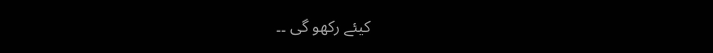کیئے رکھو گی ۔۔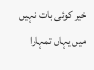خیر کوئی بات نہیں میں یہاں تمہارا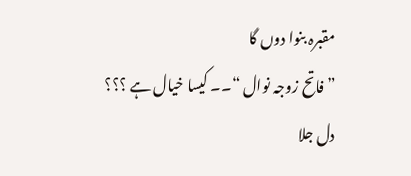مقبرہ بنوا دوں گا
” فاتح زوجہ نوال “۔۔ کیسا خیال ہے ؟؟؟
دل جلا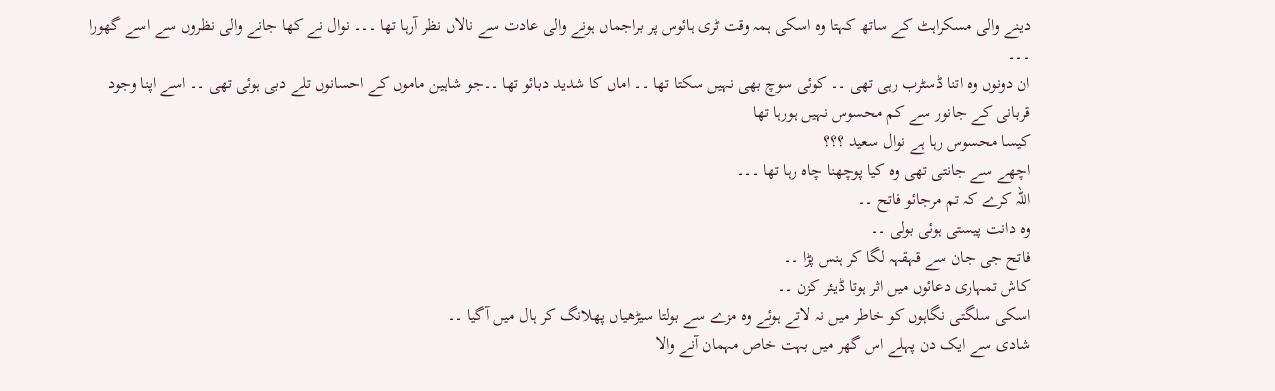دینے والی مسکراہٹ کے ساتھ کہتا وہ اسکی ہمہ وقت ٹری ہائوس پر براجماں ہونے والی عادت سے نالاں نظر آرہا تھا ۔۔۔ نوال نے کھا جانے والی نظروں سے اسے گھورا ۔۔۔
ان دونوں وہ اتنا ڈسٹرب رہی تھی ۔۔ کوئی سوچ بھی نہیں سکتا تھا ۔۔ اماں کا شدید دبائو تھا ۔۔جو شاہین ماموں کے احسانوں تلے دبی ہوئی تھی ۔۔ اسے اپنا وجود قربانی کے جانور سے کم محسوس نہیں ہورہا تھا
کیسا محسوس رہا ہے نوال سعید ؟؟؟
اچھے سے جانتی تھی وہ کیا پوچھنا چاہ رہا تھا ۔۔۔
اللہ کرے کہ تم مرجائو فاتح ۔۔
وہ دانت پیستی ہوئی بولی ۔۔
فاتح جی جان سے قہقہہ لگا کر ہنس پڑا ۔۔
کاش تمہاری دعائوں میں اثر ہوتا ڈیئر کزن ۔۔
اسکی سلگتی نگاہوں کو خاطر میں نہ لاتے ہوئے وہ مزے سے بولتا سیڑھیاں پھلانگ کر ہال میں آگیا ۔۔
شادی سے ایک دن پہلے اس گھر میں بہت خاص مہمان آنے والا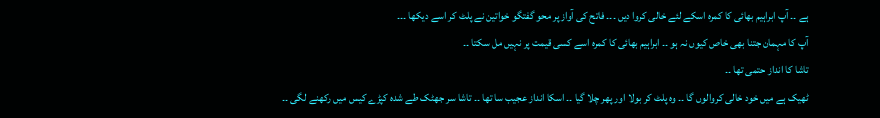ہے ۔۔ آپ ابراہیم بھائی کا کمرہ اسکے لئے خالی کروا دیں ۔۔۔ فاتح کی آواز پر محو گفتگو خواتین نے پلٹ کر اسے دیکھا ۔۔۔
آپ کا مہمان جتنا بھی خاص کیوں نہ ہو ۔۔ ابراہیم بھائی کا کمرہ اسے کسی قیمت پر نہیں مل سکتا ۔۔
تاشا کا انداز حتمی تھا ۔۔
ٹھیک ہے میں خود خالی کروالوں گا ۔۔ وہ پلٹ کر بولا اور پھر چلا گیا ۔۔ اسکا انداز عجیب سا تھا ۔۔ تاشا سر جھٹک طے شدہ کپڑے کیس میں رکھنے لگی ۔۔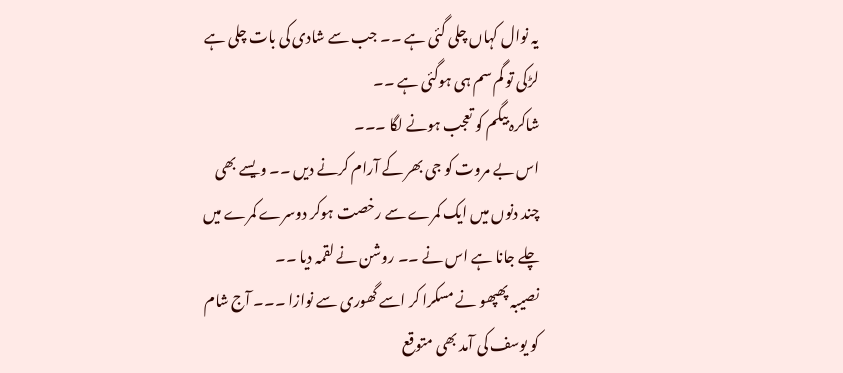یہ نوال کہاں چلی گئی ہے ۔۔ جب سے شادی کی بات چلی ہے لڑکی تو گم سم ہی ہوگئی ہے ۔۔
شاکرہ بیگم کو تعجب ہونے لگا ۔۔۔
اس بے مروت کو جی بھر کے آرام کرنے دیں ۔۔ ویسے بھی چند دنوں میں ایک کمرے سے رخصت ہوکر دوسرے کمرے میں چلے جانا ہے اس نے ۔۔ روشن نے لقمہ دیا ۔۔
نصیبہ پھپھو نے مسکرا کر اسے گھوری سے نوازا ۔۔۔ آج شام کو یوسف کی آمد بھی متوقع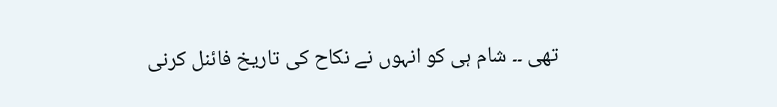تھی ۔۔ شام ہی کو انہوں نے نکاح کی تاریخ فائنل کرنی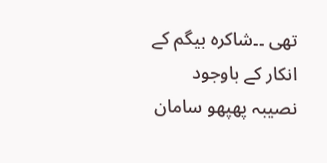تھی ۔۔شاکرہ بیگم کے انکار کے باوجود نصیبہ پھپھو سامان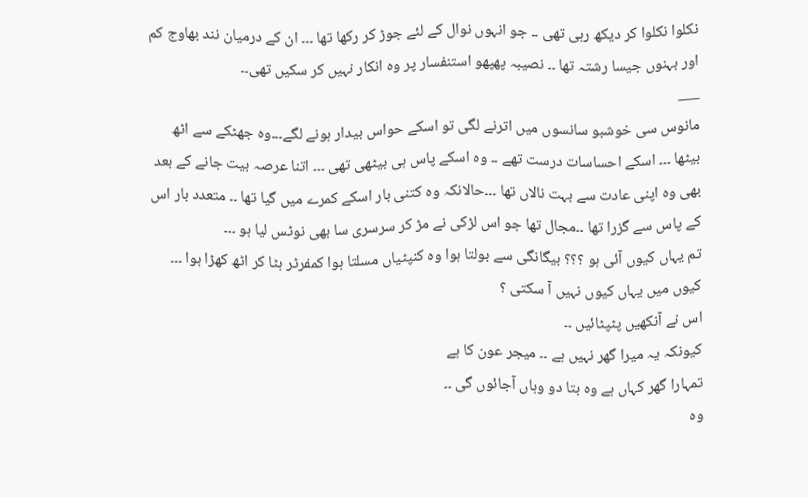نکلوا نکلوا کر دیکھ رہی تھی ۔۔ جو انہوں نوال کے لئے جوڑ کر رکھا تھا ۔۔۔ ان کے درمیان نند بھاوج کم اور بہنوں جیسا رشتہ تھا ۔۔ نصیبہ پھپھو استنفسار پر وہ انکار نہیں کر سکیں تھی۔۔
___
مانوس سی خوشبو سانسوں میں اترنے لگی تو اسکے حواس بیدار ہونے لگے۔۔۔وہ جھٹکے سے اٹھ بیٹھا ۔۔۔ اسکے احساسات درست تھے ۔۔ وہ اسکے پاس ہی بیٹھی تھی ۔۔۔ اتنا عرصہ بیت جانے کے بعد بھی وہ اپنی عادت سے بہت نالاں تھا ۔۔۔حالانکہ وہ کتنی بار اسکے کمرے میں گیا تھا ۔۔ متعدد بار اس کے پاس سے گزرا تھا ۔۔مجال تھا جو اس لڑکی نے مڑ کر سرسری سا بھی نوٹس لیا ہو ۔۔۔
تم یہاں کیوں آئی ہو ؟؟؟ بیگانگی سے بولتا ہوا وہ کنپٹیاں مسلتا ہوا کمفرٹر ہٹا کر اٹھ کھڑا ہوا ۔۔۔
کیوں میں یہاں کیوں نہیں آ سکتی ؟
اس نے آنکھیں پٹپٹائیں ۔۔
کیونکہ یہ میرا گھر نہیں ہے ۔۔ میجر عون کا ہے
تمہارا گھر کہاں ہے وہ بتا دو وہاں آجائوں گی ۔۔
وہ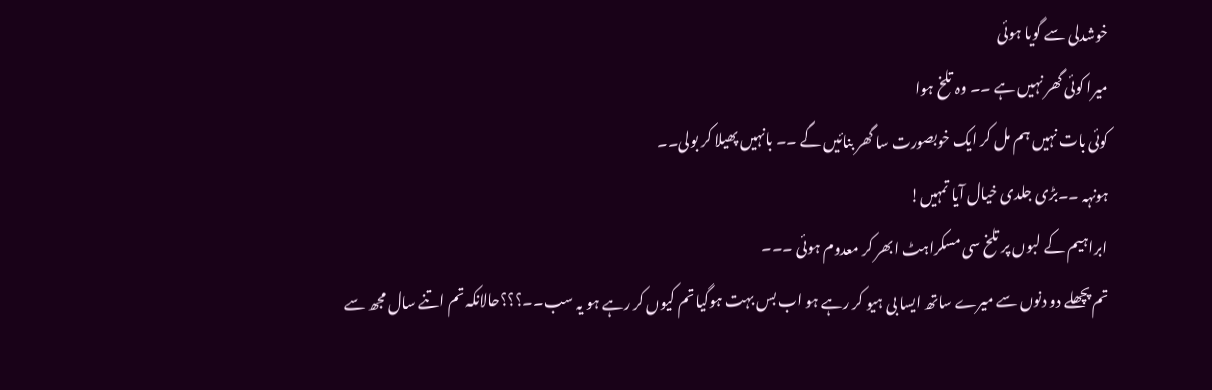خوشدلی سے گویا ہوئی
میرا کوئی گھر نہیں ہے ۔۔ وہ تلخ ہوا
کوئی بات نہیں ہم مل کر ایک خوبصورت سا گھر بنائیں گے ۔۔ بانہیں پھیلا کر بولی۔۔
ہونہہ ۔۔بڑی جلدی خیال آیا تمہیں!
ابراہیم کے لبوں پر تلخ سی مسکراہٹ ابھر کر معدوم ہوئی ۔۔۔
تم پچھلے دو دنوں سے میرے ساتھ ایسا بی ہیو کر رہے ہو اب بس بہت ہوگیا تم کیوں کر رہے ہو یہ سب۔۔؟؟؟حالانکہ تم اتنے سال مجھ سے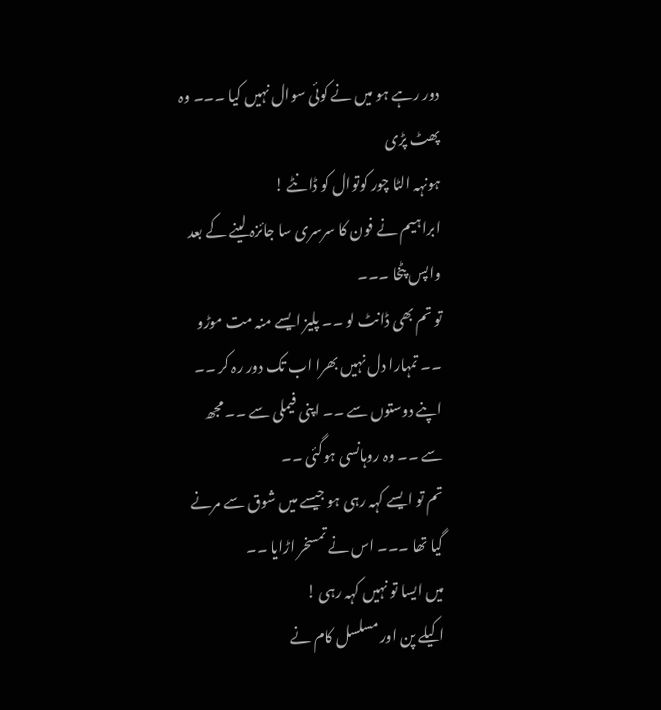دور رہے ہو میں نے کوئی سوال نہیں کیا ۔۔۔ وہ پھٹ پڑی
ہونہہ الٹا چور کوتوال کو ڈانٹے !
ابراہیم نے فون کا سرسری سا جائزہ لینے کے بعد واپس پٹخا ۔۔۔
تو تم بھی ڈانٹ لو ۔۔ پلیز ایسے منہ مت موڑو ۔۔ تمہارا دل نہیں بھرا اب تک دور رہ کر ۔۔ اپنے دوستوں سے ۔۔ اپنی فیملی سے ۔۔ مجھ سے ۔۔ وہ روہانسی ہوگئی ۔۔
تم تو ایسے کہہ رہی ہو جیسے میں شوق سے مرنے گیا تھا ۔۔۔ اس نے تمسخر اڑایا ۔۔
میں ایسا تو نہیں کہہ رہی !
اکیلے پن اور مسلسل کام نے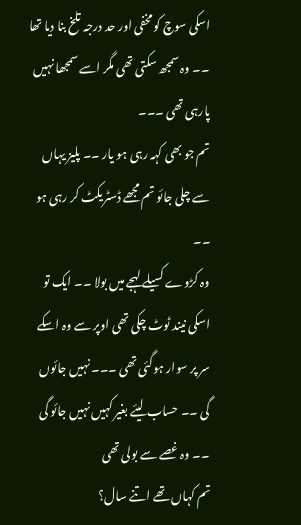اسکی سوچ کو مخفی اور حد درجہ تلخ بنا دیا تھا ۔۔ وہ سمجھ سکتی تھی مگر اسے سمجھا نہیں پارہی تھی ۔۔۔
تم جو بھی کہہ رہی ہو یار ۔۔ پلیز یہاں سے چلی جائو تم مجھے ڈسٹریکٹ کر رہی ہو ۔۔
وہ کڑوے کسیلے لہجے میں بولا ۔۔ ایک تو اسکی نیند ٹوٹ چکی تھی اوپر سے وہ اسکے سر پر سوار ہوگئی تھی ۔۔۔ نہیں جائوں گی ۔۔ حساب لیئے بغیر کہیں نہیں جائو گی ۔۔ وہ غصے سے بولی تھی
تم کہاں تھے اتنے سال؟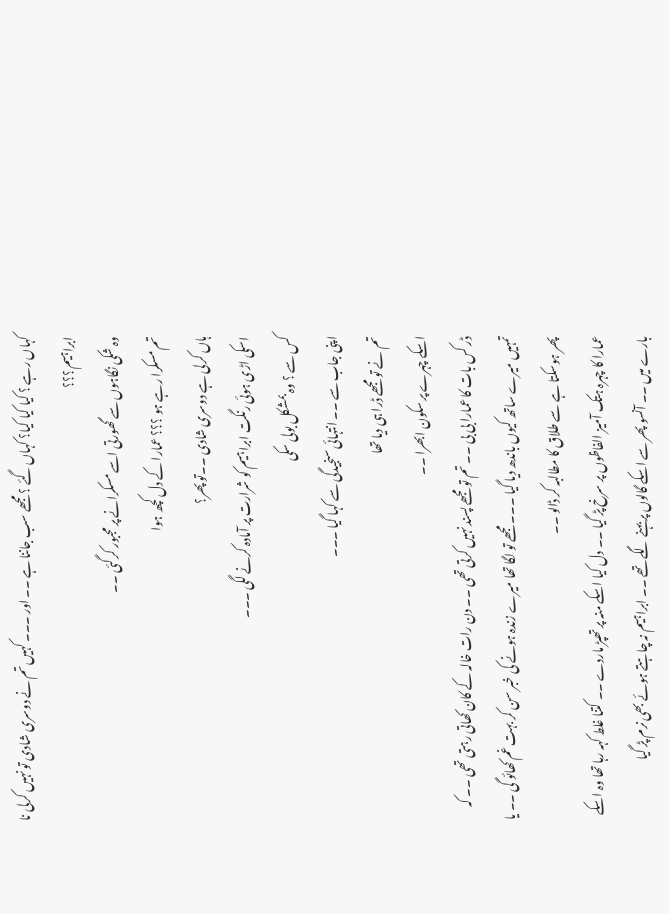کہاں رہے ؟ کیا کیا کیا؟ کہاں گئے ؟ مجھے سب جاننا ہے ۔۔ اور ۔۔۔ کہیں تم نے دوسری شادی تو نہیں کرلی نا ابراہیم؟؟؟
وہ شکی نگاہوں سے گھورتی اسے مسکرانے پر مجبور کرگئی ۔۔
تم مسکرا رہے ہو ؟؟؟ عمارا کے دل کچھ ہوا
ہاں کرلی ہے دوسری شادی ۔۔تو پھر؟
اسکی اڑی ہوئی رنگت ابراہیم کو شرارت پر آمادہ کرنے لگی ۔۔۔
کس سے ؟ وہ بمشکل بولی سکی
اپنی جاب سے ۔۔ انتہائی سنجیدگی سے کہا گیا ۔۔۔
تم نے تو مجھے ڈرا ہی دیا تھا
اسکے چہرے پر سکون ابھرا ۔۔
ڈر کس بات کا عمارا بی بی ۔۔ تم تو مجھے پسند نہیں کرتی تھی ۔۔ دن رات خالہ کے کان کھاتی رہتی تھی ۔۔ کہ تمہیں میرے ساتھ کیوں باندھ دیا گیا ۔۔۔ مجھے تو لگا تھا میرے زندہ ہونے کی خبر سن کر بہت غم کھائو گی ۔۔ یا پھر ہوسکتا ہے سے طلاق کا مطالبہ کر ڈالو ۔۔
عمارا کا چہرہ ہتک آمیز الفاظوں پر سرخ پڑ گیا ۔۔ دل کیا اسکے منہ پر تھپڑ ماردے ۔۔ کتنا غلط کہہ رہا تھا وہ اسکے بارے میں ۔۔ آنسو پھر سے اسکے گالوں پر بہنے لگے تھے ۔۔ ابراہیم نہ چاہتے ہوئے بھی نرم پڑ گیا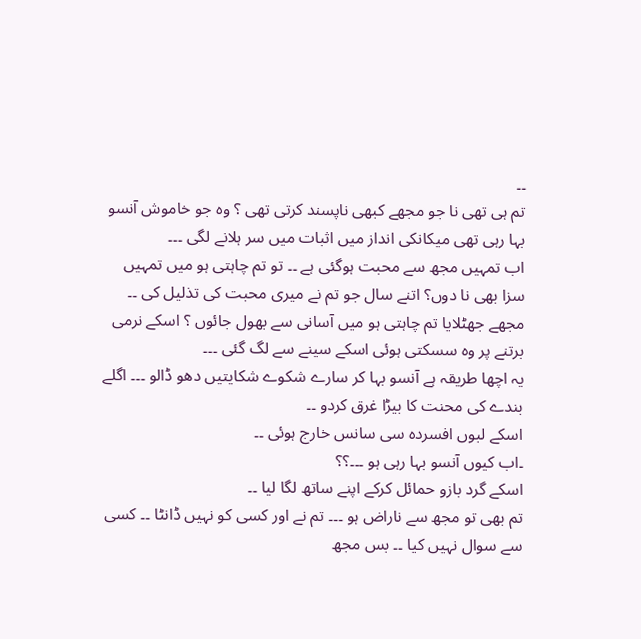۔۔
تم ہی تھی نا جو مجھے کبھی ناپسند کرتی تھی ؟ وہ جو خاموش آنسو بہا رہی تھی میکانکی انداز میں اثبات میں سر ہلانے لگی ۔۔۔
اب تمہیں مجھ سے محبت ہوگئی ہے ۔۔ تو تم چاہتی ہو میں تمہیں سزا بھی نا دوں؟ اتنے سال جو تم نے میری محبت کی تذلیل کی ۔۔ مجھے جھٹلایا تم چاہتی ہو میں آسانی سے بھول جائوں ؟ اسکے نرمی برتنے پر وہ سسکتی ہوئی اسکے سینے سے لگ گئی ۔۔۔
یہ اچھا طریقہ ہے آنسو بہا کر سارے شکوے شکایتیں دھو ڈالو ۔۔۔ اگلے بندے کی محنت کا بیڑا غرق کردو ۔۔
اسکے لبوں افسردہ سی سانس خارج ہوئی ۔۔
۔اب کیوں آنسو بہا رہی ہو ۔۔۔؟؟
اسکے گرد بازو حمائل کرکے اپنے ساتھ لگا لیا ۔۔
تم بھی تو مجھ سے ناراض ہو ۔۔۔ تم نے اور کسی کو نہیں ڈانٹا ۔۔ کسی سے سوال نہیں کیا ۔۔ بس مجھ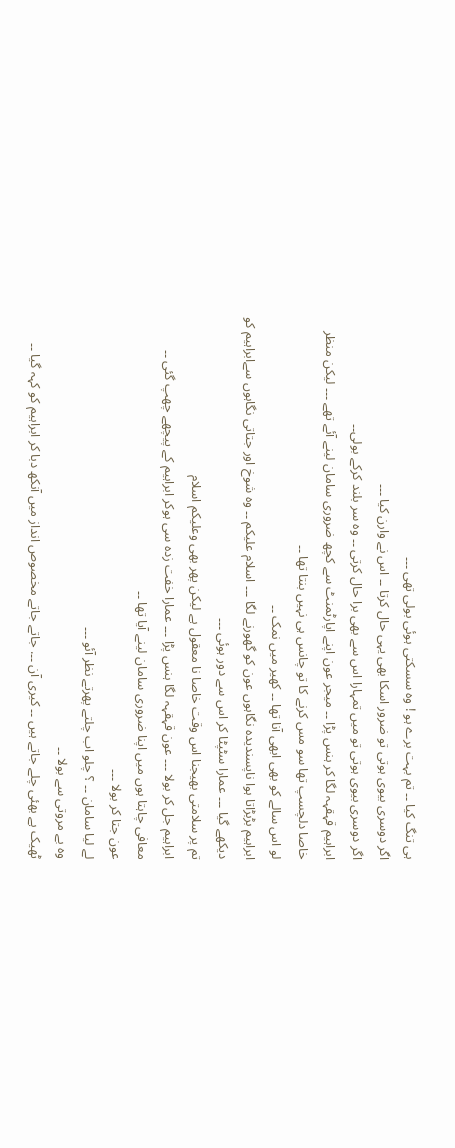ہی تنگ کیا ۔۔ تم بہت برے ہو ! وہ سسکتی ہوئی بولی تھی ۔۔۔
اگر دوسری بیوی ہوتی تو ضرور اسکا بھی یہی حال کرتا ۔۔ اس نے وارن کیا ۔۔۔
اگر دوسری بیوی ہوتی تو میں تمہارا اس سے بھی برا حال کرتی ۔۔ وہ سر بلند کرکے بولی۔۔
ابراہیم قہقہہ لگا کر ہنس پڑا ۔۔ میجر عون اپنے اپارٹمنٹ سے کچھ ضروری سامان لینے آئے تھے ۔۔۔ لیکن منظر خاصا دلچسپ تھا سو مس کرنے کا تو چانس ہی نہیں بنتا تھا ۔۔
لو اس سالے کو بھی ابھی آنا تھا ۔۔ کھیر میں نمک ۔۔
ابراہیم بڑبڑاتا ہوا ناپسندیدہ نگاہوں عون کو گھورنے لگا ۔۔۔ اسلام علیکم ۔۔ وہ شوخ اور جتاتی نگاہوں سےابراہیم کو دیکھے گیا ۔۔۔ عمارا سٹپٹا کر اس سے دور ہوئی ۔۔۔
تم پر سلامتی بھیجنا اس وقت خاصا نا معقول ہے لیکن پھر بھی وعلیکم اسلام
ابراہیم جل کر بولا ۔۔۔ عون قہقہہ لگا ہنس پڑا ۔۔۔ عمارا خفت زدہ سی ہوکر ابراہیم کے پیچھے چھپ گئی ۔۔
معافی چاہتا ہوں میں اپنا ضروری سامان لینے آیا تھا ۔۔
عون جتا کر بولا ۔۔۔
لے لیا سامان ۔۔ ؟ چلو اب چلتے پھرتے نظر آئو ۔۔۔
وہ بے مروتی سے بولا ۔۔
ٹھیک ہے بھئی چلے جاتے ہیں ۔۔ کیری آن ۔۔. جاتے جاتے مخصوص انداز میں آنکھ دبا کر ابراہیم کو کہہ گیا ۔۔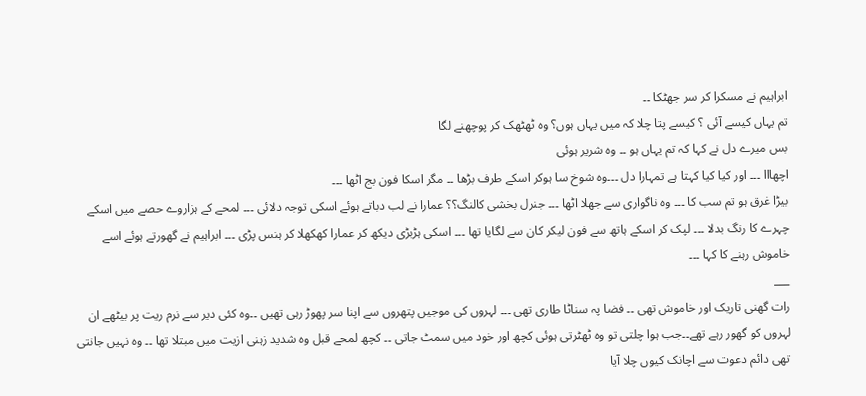ابراہیم نے مسکرا کر سر جھٹکا ۔۔
تم یہاں کیسے آئی ؟ کیسے پتا چلا کہ میں یہاں ہوں؟ وہ ٹھٹھک کر پوچھنے لگا
بس میرے دل نے کہا کہ تم یہاں ہو ۔۔ وہ شریر ہوئی
اچھااا ۔۔۔ اور کیا کیا کہتا ہے تمہارا دل ۔۔۔وہ شوخ سا ہوکر اسکے طرف بڑھا ۔۔ مگر اسکا فون بج اٹھا ۔۔۔
بیڑا غرق ہو تم سب کا ۔۔۔ وہ ناگواری سے جھلا اٹھا ۔۔۔ جنرل بخشی کالنگ؟؟ عمارا نے لب دباتے ہوئے اسکی توجہ دلائی ۔۔۔ لمحے کے ہزاروے حصے میں اسکے چہرے کا رنگ بدلا ۔۔۔ لپک کر اسکے ہاتھ سے فون لیکر کان سے لگایا تھا ۔۔۔ اسکی ہڑبڑی دیکھ کر عمارا کھکھلا کر ہنس پڑی ۔۔۔ ابراہیم نے گھورتے ہوئے اسے خاموش رہنے کا کہا ۔۔۔
___
رات گھنی تاریک اور خاموش تھی ۔۔ فضا پہ سناٹا طاری تھی ۔۔۔ لہروں کی موجیں پتھروں سے اپنا سر پھوڑ رہی تھیں ۔۔وہ کئی دیر سے نرم ریت پر بیٹھے ان لہروں کو گھور رہے تھے۔۔جب ہوا چلتی تو وہ ٹھٹرتی ہوئی کچھ اور خود میں سمٹ جاتی ۔۔ کچھ لمحے قبل وہ شدید زہنی ازیت میں مبتلا تھا ۔۔ وہ نہیں جانتی تھی دائم دعوت سے اچانک کیوں چلا آیا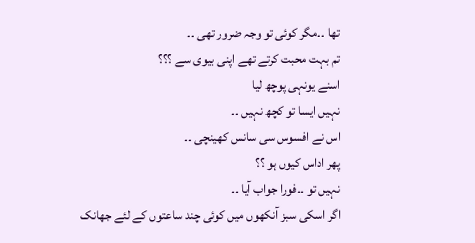تھا ۔۔مگر کوئی تو وجہ ضرور تھی ۔۔
تم بہت محبت کرتے تھے اپنی بیوی سے ؟؟؟
اسنے یونہی پوچھ لیا
نہیں ایسا تو کچھ نہیں ۔۔
اس نے افسوس سی سانس کھینچی ۔۔
پھر اداس کیوں ہو ؟؟
نہیں تو ۔۔فورا جواب آیا ۔۔
اگر اسکی سبز آنکھوں میں کوئی چند ساعتوں کے لئے جھانک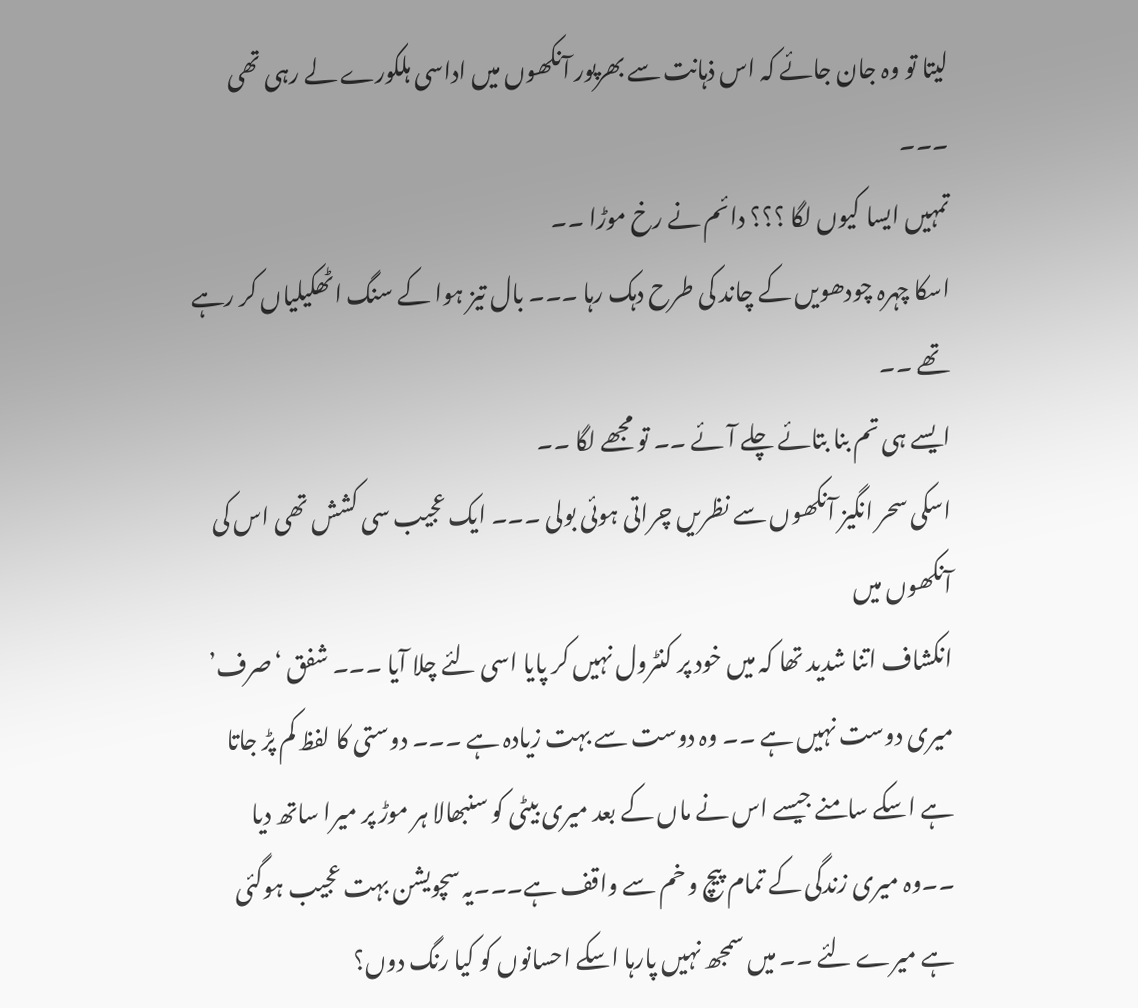لیتا تو وہ جان جائے کہ اس ذہانت سے بھرپور آنکھوں میں اداسی ہلکورے لے رہی تھی ۔۔۔
تمہیں ایسا کیوں لگا ؟؟؟ دائم نے رخ موڑا ۔۔
اسکا چہرہ چودھویں کے چاند کی طرح دہک رہا ۔۔۔ بال تیز ہوا کے سنگ اٹھکیلیاں کر رہے تھے ۔۔
ایسے ہی تم بنا بتائے چلے آئے ۔۔ تو مجھے لگا ۔۔
اسکی سحر انگیز آنکھوں سے نظریں چراتی ہوئی بولی ۔۔۔ ایک عجیب سی کشش تھی اس کی آنکھوں میں
انکشاف اتنا شدید تھا کہ میں خود پر کنٹرول نہیں کر پایا اسی لئے چلا آیا ۔۔۔ شفق ‘صرف’ میری دوست نہیں ہے ۔۔ وہ دوست سے بہت زیادہ ہے ۔۔۔ دوستی کا لفظ کم پڑ جاتا ہے اسکے سامنے جیسے اس نے ماں کے بعد میری بیٹی کو سنبھالا ہر موڑ پر میرا ساتھ دیا ۔۔وہ میری زندگی کے تمام پیچ و خم سے واقف ہے۔۔۔یہ سچویشن بہت عجیب ہوگئی ہے میرے لئے ۔۔ میں سمجھ نہیں پارہا اسکے احسانوں کو کیا رنگ دوں؟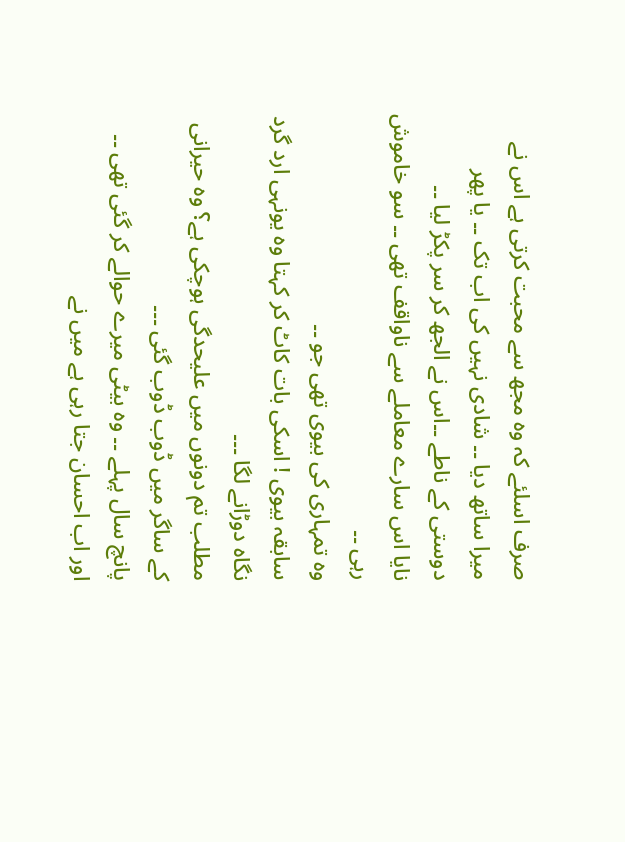صرف اسلئے کہ وہ مجھ سے محبت کرتی ہے اس نے میرا ساتھ دیا ۔۔ شادی نہیں کی اب تک ۔۔ یا پھر دوستی کے ناطے ۔۔اس نے الجھ کر سر پکڑ لیا ۔۔
نایا اس سارے معاملے سے ناواقف تھی ۔۔ سو خاموش رہی ۔۔
وہ تمہاری کی بیوی تھی جو ۔۔
سابقہ بیوی ! اسکی بات کاٹ کر کہتا وہ یونہی ارد گرد نگاہ دوڑانے لگا ۔۔۔
مطلب تم دونوں میں علیحدگی ہوچکی ہے؟ وہ حیرانی کے ساگر میں ڈوب ڈوب گئی ۔۔۔
پانچ سال پہلے ۔۔ وہ بیٹی میرے حوالے کر گئی تھی ۔۔ اور اب احسان جتا رہی ہے میں نے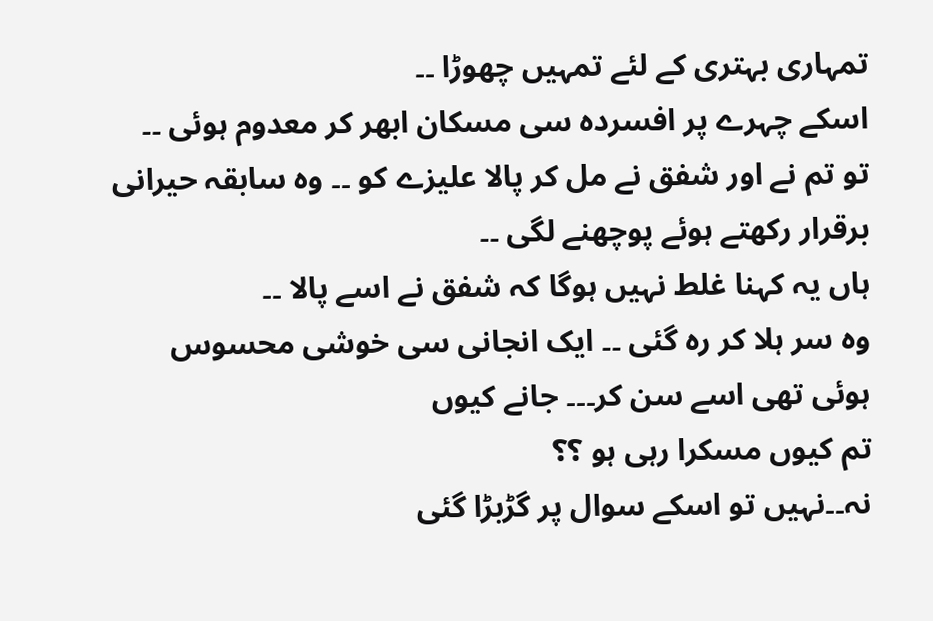تمہاری بہتری کے لئے تمہیں چھوڑا ۔۔
اسکے چہرے پر افسردہ سی مسکان ابھر کر معدوم ہوئی ۔۔ تو تم نے اور شفق نے مل کر پالا علیزے کو ۔۔ وہ سابقہ حیرانی برقرار رکھتے ہوئے پوچھنے لگی ۔۔
ہاں یہ کہنا غلط نہیں ہوگا کہ شفق نے اسے پالا ۔۔
وہ سر ہلا کر رہ گئی ۔۔ ایک انجانی سی خوشی محسوس ہوئی تھی اسے سن کر۔۔۔ جانے کیوں
تم کیوں مسکرا رہی ہو ؟؟
نہ۔۔نہیں تو اسکے سوال پر گڑبڑا گئی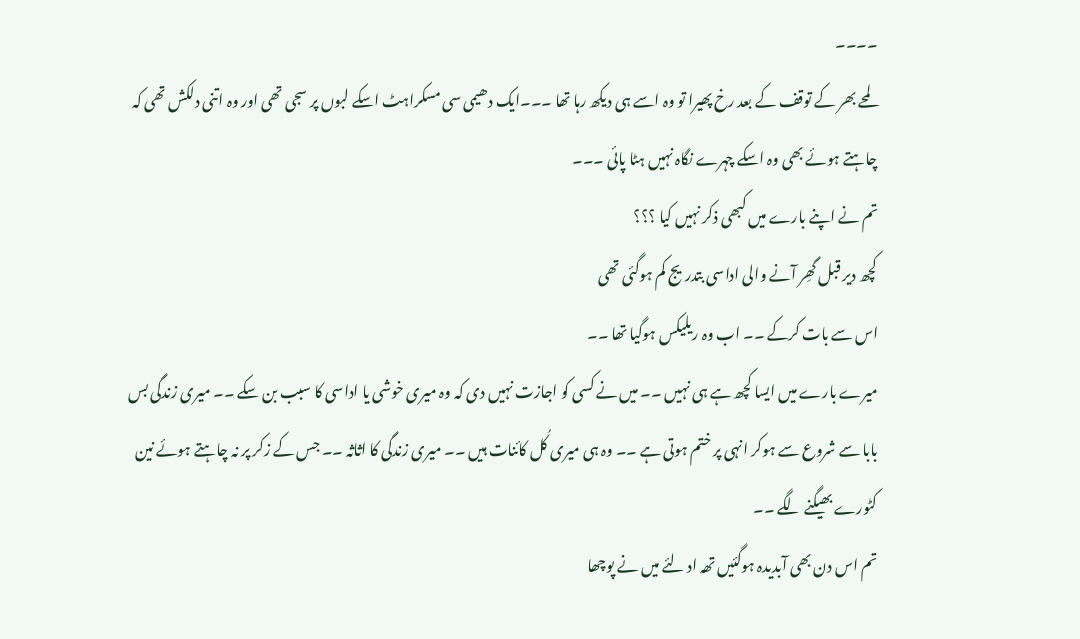۔۔۔۔
لمحے بھر کے توقف کے بعد رخ پھیرا تو وہ اسے ہی دیکھ رہا تھا ۔۔۔ایک دھیمی سی مسکراہٹ اسکے لبوں پر سجی تھی اور وہ اتنی دلکش تھی کہ چاہتے ہوئے بھی وہ اسکے چہرے نگاہ نہیں ہٹا پائی ۔۔۔
تم نے اپنے بارے میں کبھی ذکر نہیں کیا ؟؟؟
کچھ دیر قبل گھِر آنے والی اداسی بتدریج کم ہوگئی تھی
اس سے بات کرکے ۔۔ اب وہ ریلیکس ہوگیا تھا ۔۔
میرے بارے میں ایسا کچھ ہے ہی نہیں ۔۔ میں نے کسی کو اجازت نہیں دی کہ وہ میری خوشی یا اداسی کا سبب بن سکے ۔۔ میری زندگی بس بابا سے شروع سے ہوکر انہی پر ختم ہوتی ہے ۔۔ وہ ہی میری کُل کائنات ہیں ۔۔ میری زندگی کا اثاثہ ۔۔ جس کے زکر پر نہ چاہتے ہوئے نین کٹورے بھیگنے لگے ۔۔
تم اس دن بھی آبدیدہ ہوگئیں تھہ اد لئے میں نے پوچھا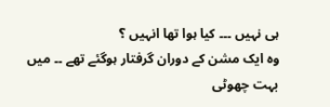ہی نہیں ۔۔۔ کیا ہوا تھا انہیں ؟
وہ ایک مشن کے دوران گرفتار ہوگئے تھے ۔۔ میں بہت چھوٹی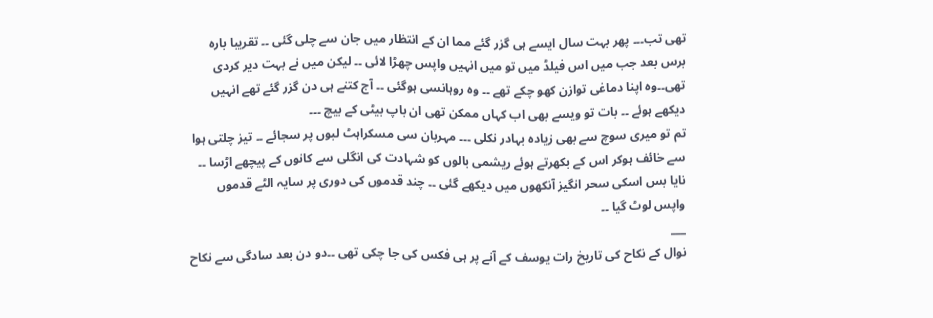تھی تب۔۔۔ پھر بہت سال ایسے ہی گزر گئے مما ان کے انتظار میں جان سے چلی گئی ۔۔ تقریبا بارہ برس بعد جب میں اس فیلڈ میں تو میں انہیں واپس چھڑا لائی ۔۔ لیکن میں نے بہت دیر کردی تھی۔۔وہ اپنا دماغی توازن کھو چکے تھے ۔۔ وہ روہانسی ہوگئی ۔۔ آج کتنے ہی دن گزر گئے تھے انہیں دیکھے ہوئے ۔۔ بات تو ویسے بھی اب کہاں ممکن تھی ان باپ بیٹی کے بیچ ۔۔۔
تم تو میری سوچ سے بھی زیادہ بہادر نکلی ۔۔۔ مہربان سی مسکراہٹ لبوں پر سجائے ۔۔ تیز چلتی ہوا سے خائف ہوکر اس کے بکھرتے ہوئے ریشمی بالوں کو شہادت کی انگلی سے کانوں کے پیچھے اڑسا ۔۔ نایا بس اسکی سحر انگیز آنکھوں میں دیکھے گئی ۔۔ چند قدموں کی دوری پر سایہ الٹے قدموں واپس لوٹ گیا ۔۔
___
نوال کے نکاح کی تاریخ رات یوسف کے آنے پر ہی فکس کی جا چکی تھی ۔۔دو دن بعد سادگی سے نکاح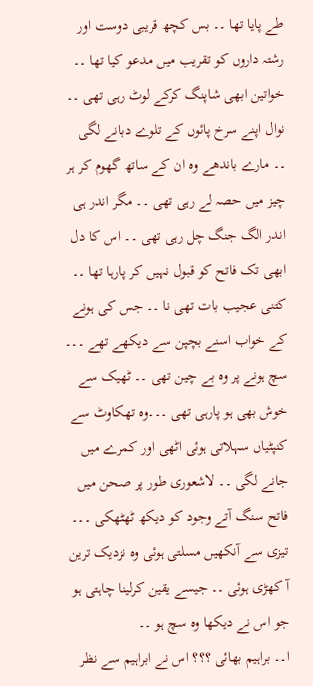طے پایا تھا ۔۔ بس کچھ قریبی دوست اور رشتہ داروں کو تقریب میں مدعو کیا تھا ۔۔ خواتین ابھی شاپنگ کرکے لوٹ رہی تھی ۔۔ نوال اپنے سرخ پائوں کے تلوے دبانے لگی ۔۔ مارے باندھے وہ ان کے ساتھ گھوم کر ہر چیز میں حصہ لے رہی تھی ۔۔ مگر اندر ہی اندر الگ جنگ چل رہی تھی ۔۔ اس کا دل ابھی تک فاتح کو قبول نہیں کر پارہا تھا ۔۔ کتنی عجیب بات تھی نا ۔۔ جس کی ہونے کے خواب اسنے بچپن سے دیکھے تھے ۔۔۔ سچ ہونے پر وہ بے چین تھی ۔۔ ٹھیک سے خوش بھی ہو پارہی تھی ۔۔۔وہ تھکاوٹ سے کنپٹیاں سہلاتی ہوئی اٹھی اور کمرے میں جانے لگی ۔۔ لاشعوری طور پر صحن میں فاتح سنگ آتے وجود کو دیکھ ٹھٹھکی ۔۔۔ تیزی سے آنکھیں مسلتی ہوئی وہ نزدیک ترین آ کھڑی ہوئی ۔۔ جیسے یقین کرلینا چاہتی ہو جو اس نے دیکھا وہ سچ ہو ۔۔
ا۔۔ براہیم بھائی ؟؟؟ اس نے ابراہیم سے نظر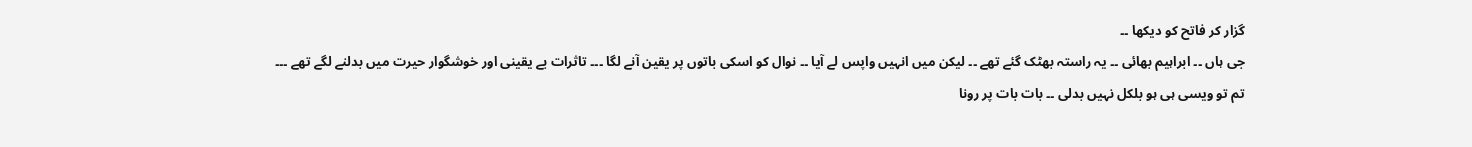گزار کر فاتح کو دیکھا ۔۔
جی ہاں ۔۔ ابراہیم بھائی ۔۔ یہ راستہ بھٹک گئے تھے ۔۔ لیکن میں انہیں واپس لے آیا ۔۔ نوال کو اسکی باتوں پر یقین آنے لگا ۔۔۔ تاثرات بے یقینی اور خوشگوار حیرت میں بدلنے لگے تھے ۔۔۔
تم تو ویسی ہی ہو بلکل نہیں بدلی ۔۔ بات بات پر رونا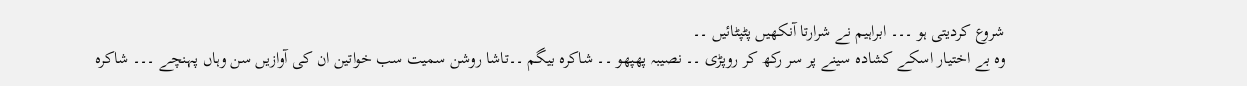شروع کردیتی ہو ۔۔۔ ابراہیم نے شرارتا آنکھیں پٹپٹائیں ۔۔
وہ بے اختیار اسکے کشادہ سینے پر سر رکھ کر روپڑی ۔۔ نصیبہ پھپھو ۔۔ شاکرہ بیگم ۔۔تاشا روشن سمیت سب خواتین ان کی آوازیں سن وہاں پہنچے ۔۔۔ شاکرہ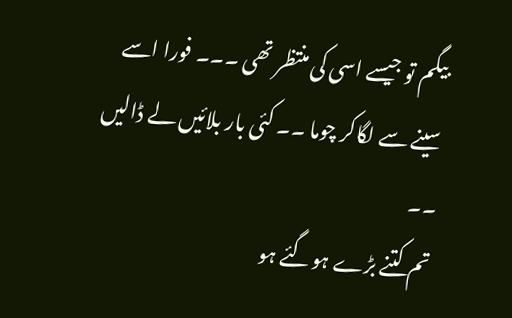بیگم تو جیسے اسی کی منتظر تھی ۔۔۔ فورا اسے سینے سے لگاکر چوما ۔۔ کئی بار بلائیں لے ڈالیں ۔۔
تم کتنے بڑے ہوگئے ہو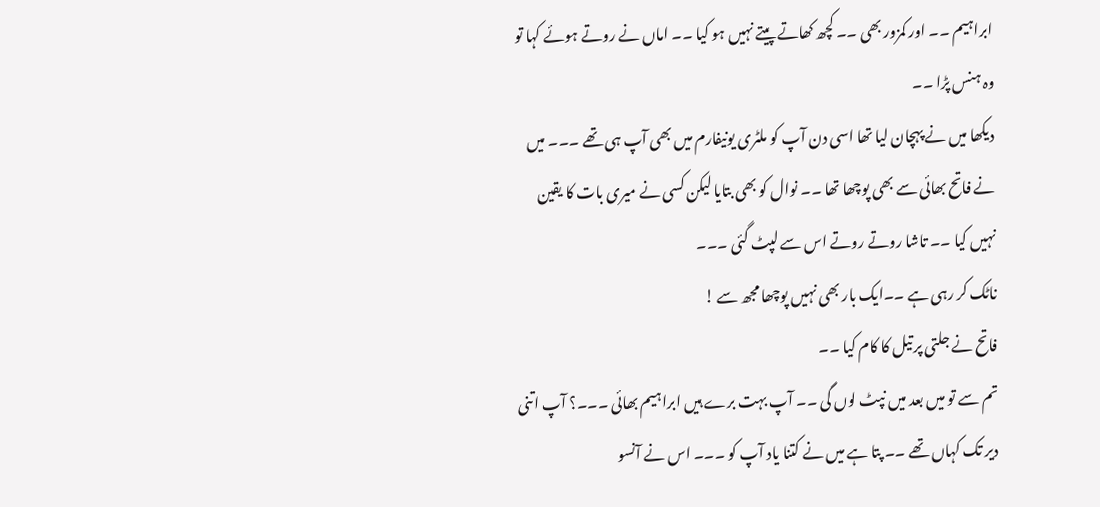ابراہیم ۔۔ اور کمزور بھی ۔۔ کچھ کھاتے پیتے نہیں ہو کیا ۔۔ اماں نے روتے ہوئے کہا تو وہ ہنس پڑا ۔۔
دیکھا میں نے پہچان لیا تھا اسی دن آپ کو ملٹری یونیفارم میں بھی آپ ہی تھے ۔۔۔ میں نے فاتح بھائی سے بھی پوچھا تھا ۔۔ نوال کو بھی بتایا لیکن کسی نے میری بات کا یقین نہیں کیا ۔۔ تاشا روتے روتے اس سے لپٹ گئی ۔۔۔
ناٹک کر رہی ہے ۔۔ایک بار بھی نہیں پوچھا مجھ سے !
فاتح نے جلتی پر تیل کا کام کیا ۔۔
تم سے تو میں بعد میں نپٹ لوں گی ۔۔ آپ بہت برے ہیں ابراہیم بھائی ۔۔۔؟ آپ اتنی دیر تک کہاں تھے ۔۔ پتا ہے میں نے کتنا یاد آپ کو ۔۔۔ اس نے آنسو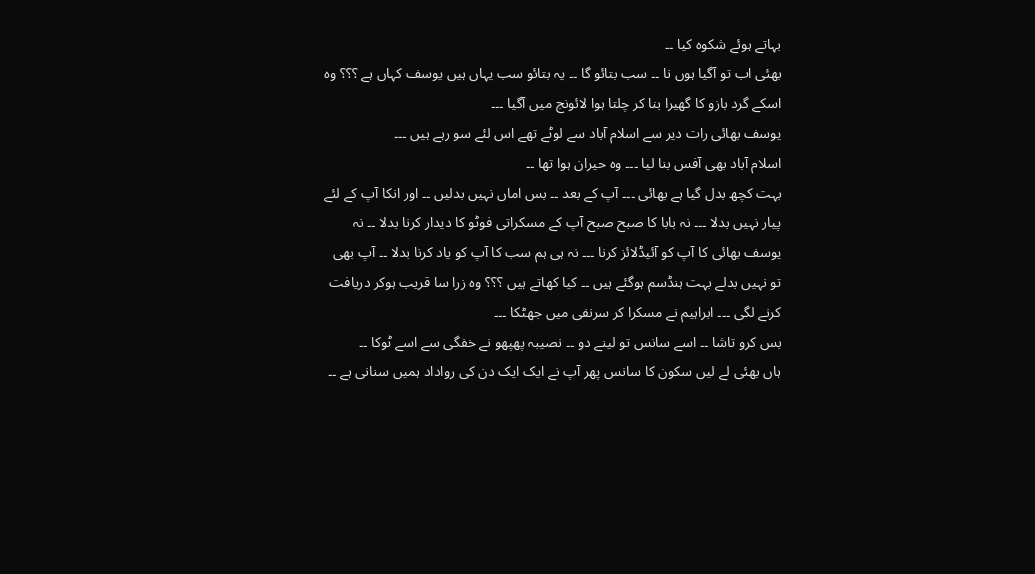بہاتے ہوئے شکوہ کیا ۔۔
بھئی اب تو آگیا ہوں نا ۔۔ سب بتائو گا ۔۔ یہ بتائو سب یہاں ہیں یوسف کہاں ہے ؟؟؟ وہ اسکے گرد بازو کا گھیرا بنا کر چلتا ہوا لائونج میں آگیا ۔۔۔
یوسف بھائی رات دیر سے اسلام آباد سے لوٹے تھے اس لئے سو رہے ہیں ۔۔۔
اسلام آباد بھی آفس بنا لیا ۔۔۔ وہ حیران ہوا تھا ۔۔
بہت کچھ بدل گیا ہے بھائی ۔۔۔ آپ کے بعد ۔۔ بس اماں نہیں بدلیں ۔۔ اور انکا آپ کے لئے پیار نہیں بدلا ۔۔۔ نہ بابا کا صبح صبح آپ کے مسکراتی فوٹو کا دیدار کرنا بدلا ۔۔ نہ یوسف بھائی کا آپ کو آئیڈلائز کرنا ۔۔۔ نہ ہی ہم سب کا آپ کو یاد کرنا بدلا ۔۔ آپ بھی تو نہیں بدلے بہت ہنڈسم ہوگئے ہیں ۔۔ کیا کھاتے ہیں ؟؟؟ وہ زرا سا قریب ہوکر دریافت کرنے لگی ۔۔۔ ابراہیم نے مسکرا کر سرنفی میں جھٹکا ۔۔۔
بس کرو تاشا ۔۔ اسے سانس تو لینے دو ۔۔ نصیبہ پھپھو نے خفگی سے اسے ٹوکا ۔۔
ہاں بھئی لے لیں سکون کا سانس پھر آپ نے ایک ایک دن کی رواداد ہمیں سنانی ہے ۔۔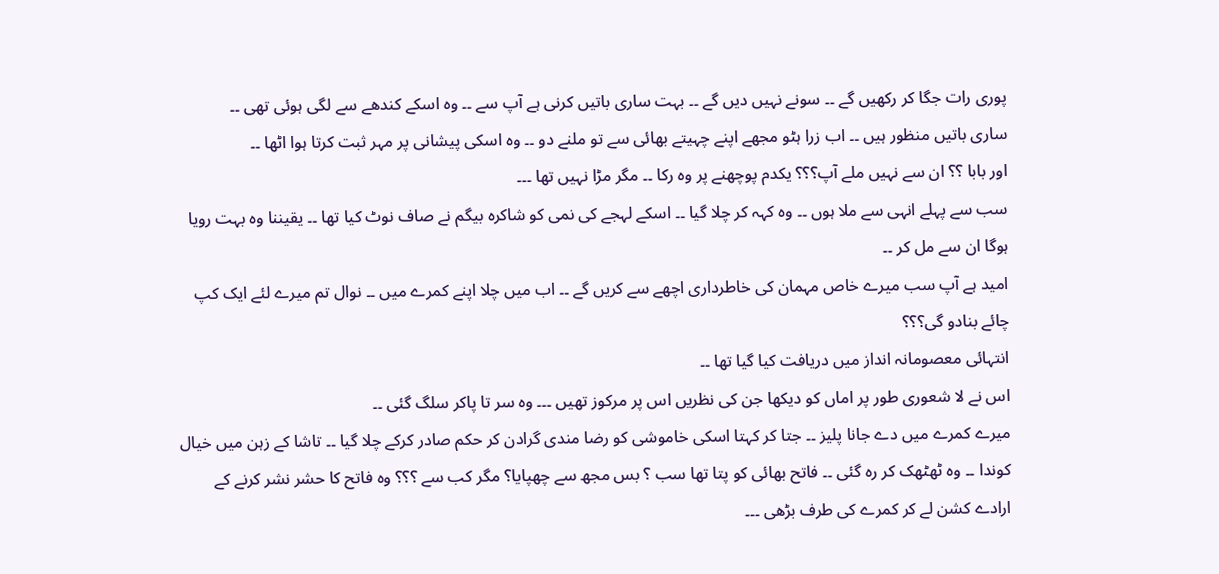پوری رات جگا کر رکھیں گے ۔۔ سونے نہیں دیں گے ۔۔ بہت ساری باتیں کرنی ہے آپ سے ۔۔ وہ اسکے کندھے سے لگی ہوئی تھی ۔۔
ساری باتیں منظور ہیں ۔۔ اب زرا ہٹو مجھے اپنے چہیتے بھائی سے تو ملنے دو ۔۔ وہ اسکی پیشانی پر مہر ثبت کرتا ہوا اٹھا ۔۔
اور بابا ؟؟ ان سے نہیں ملے آپ؟؟؟ یکدم پوچھنے پر وہ رکا ۔۔ مگر مڑا نہیں تھا ۔۔۔
سب سے پہلے انہی سے ملا ہوں ۔۔ وہ کہہ کر چلا گیا ۔۔ اسکے لہجے کی نمی کو شاکرہ بیگم نے صاف نوٹ کیا تھا ۔۔ یقیننا وہ بہت رویا ہوگا ان سے مل کر ۔۔
امید ہے آپ سب میرے خاص مہمان کی خاطرداری اچھے سے کریں گے ۔۔ اب میں چلا اپنے کمرے میں ۔۔ نوال تم میرے لئے ایک کپ چائے بنادو گی؟؟؟
انتہائی معصومانہ انداز میں دریافت کیا گیا تھا ۔۔
اس نے لا شعوری طور پر اماں کو دیکھا جن کی نظریں اس پر مرکوز تھیں ۔۔۔ وہ سر تا پاکر سلگ گئی ۔۔
میرے کمرے میں دے جانا پلیز ۔۔ جتا کر کہتا اسکی خاموشی کو رضا مندی گرادن کر حکم صادر کرکے چلا گیا ۔۔ تاشا کے زہن میں خیال کوندا ۔۔ وہ ٹھٹھک کر رہ گئی ۔۔ فاتح بھائی کو پتا تھا سب ؟ بس مجھ سے چھپایا؟ مگر کب سے ؟؟؟ وہ فاتح کا حشر نشر کرنے کے ارادے کشن لے کر کمرے کی طرف بڑھی ۔۔۔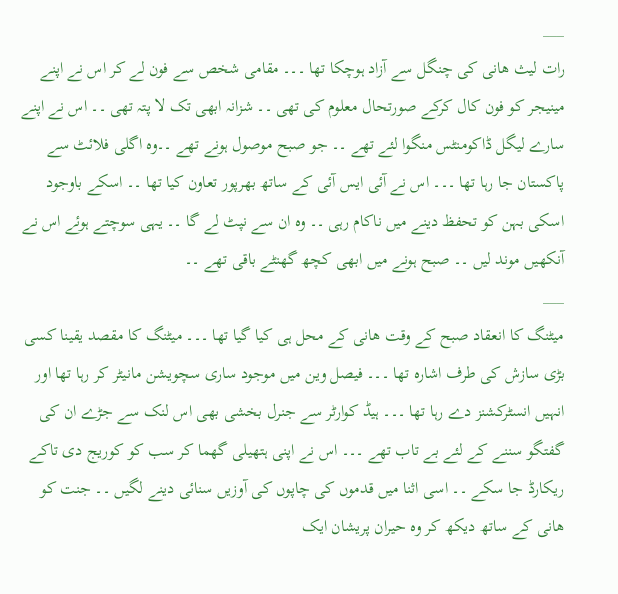___
رات لیث ھانی کی چنگل سے آزاد ہوچکا تھا ۔۔۔ مقامی شخص سے فون لے کر اس نے اپنے مینیجر کو فون کال کرکے صورتحال معلوم کی تھی ۔۔ شزانہ ابھی تک لا پتہ تھی ۔۔ اس نے اپنے سارے لیگل ڈاکومنٹس منگوا لئے تھے ۔۔ جو صبح موصول ہونے تھے ۔۔وہ اگلی فلائٹ سے پاکستان جا رہا تھا ۔۔۔ اس نے آئی ایس آئی کے ساتھ بھرپور تعاون کیا تھا ۔۔ اسکے باوجود اسکی بہن کو تحفظ دینے میں ناکام رہی ۔۔ وہ ان سے نپٹ لے گا ۔۔ یہی سوچتے ہوئے اس نے آنکھیں موند لیں ۔۔ صبح ہونے میں ابھی کچھ گھنٹے باقی تھے ۔۔
___
میٹنگ کا انعقاد صبح کے وقت ھانی کے محل ہی کیا گیا تھا ۔۔۔ میٹنگ کا مقصد یقینا کسی بڑی سازش کی طرف اشارہ تھا ۔۔۔ فیصل وین میں موجود ساری سچویشن مانیٹر کر رہا تھا اور انہیں انسٹرکشنز دے رہا تھا ۔۔۔ ہیڈ کوارٹر سے جنرل بخشی بھی اس لنک سے جڑے ان کی گفتگو سننے کے لئے بے تاب تھے ۔۔۔ اس نے اپنی ہتھیلی گھما کر سب کو کوریج دی تاکے ریکارڈ جا سکے ۔۔ اسی اثنا میں قدموں کی چاپوں کی آوزیں سنائی دینے لگیں ۔۔ جنت کو ھانی کے ساتھ دیکھ کر وہ حیران پریشان ایک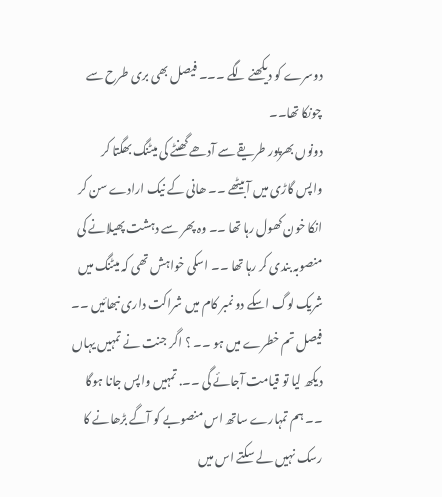دوسرے کو دیکھنے لگے ۔۔۔ فیصل بھی بری طرح سے چونکا تھا۔۔
دونوں بھرپور طریقے سے آدھے گھنٹے کی میٹنگ بھگتا کر واپس گاڑی میں آبیٹھے ۔۔ ھانی کے نیک ارادے سن کر انکا خون کھول رہا تھا ۔۔ وہ پھر سے دہشت پھیلانے کی منصوبہ بندی کر رہا تھا ۔۔ اسکی خواہش تھی کہ میٹنگ میں شریک لوگ اسکے دو نمبر کام میں شراکت داری نبھائیں ۔۔
فیصل تم خطرے میں ہو ۔۔ ؟ اگر جنت نے تمہیں یہاں دیکھ لیا تو قیامت آجائے گی ۔۔. تمہیں واپس جانا ہوگا ۔۔ ہم تمہارے ساتھ اس منصوبے کو آگے بڑھانے کا رسک نہیں لے سکتے اس میں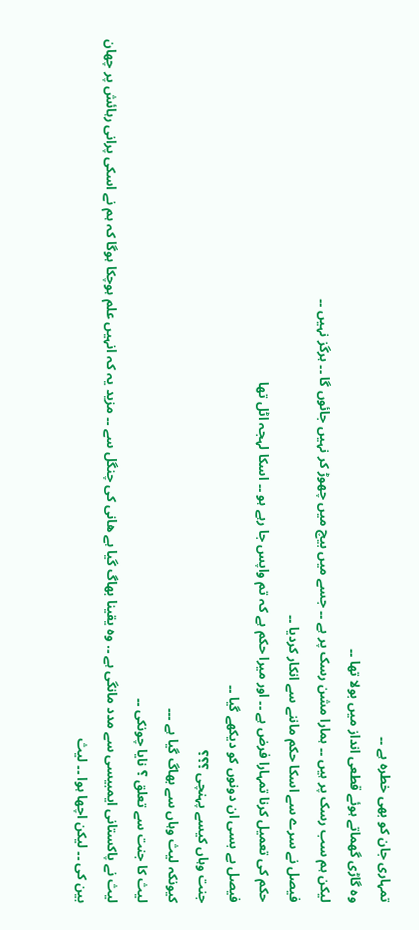تمہاری جان کو بھی خطرہ ہے ۔۔
وہ گاڑی گھماتے ہوئے قطعی انداز میں بولا تھا ۔۔
لیکن ہم سب رسک پر ہیں ۔۔ ہمارا مشن رسک پر ہے ۔۔ جسے میں بیچ میں چھوڑ کر نہیں جائوں گا ۔۔ ہرگز نہیں ۔۔
فیصل نے سرے سے اسکا حکم ماننے سے انکار کردیا ۔۔
حکم کی تعمیل کرنا تمہارا فرض ہے ۔۔ اور میرا حکم ہے کہ تم واپس جا رہے ہو ۔۔ اسکا لہجہ اٹل تھا
فیصل بے بسی ان دونوں کو دیکھے گیا ۔۔
جنت وہاں کیسے پہنچی ؟؟؟
کیونکہ لیث وہاں سے بھاگ گیا ہے ۔۔۔
لیث کا جنت سے تعلق ؟ نایا چونکی ۔۔
لیث نے پاکستانی ایمبیسی سے مدد مانگی ہے ۔. وہ یقینا بھاگ گیا ہے ھانی کی چنگل سے ۔۔ مزید یہ کہ انہیں علم ہوچکا ہوگا کہ ہم نے اسکی پرانی رہائش پر چھان بین کی ۔۔ لیکن اچھا ہوا ۔۔ لیث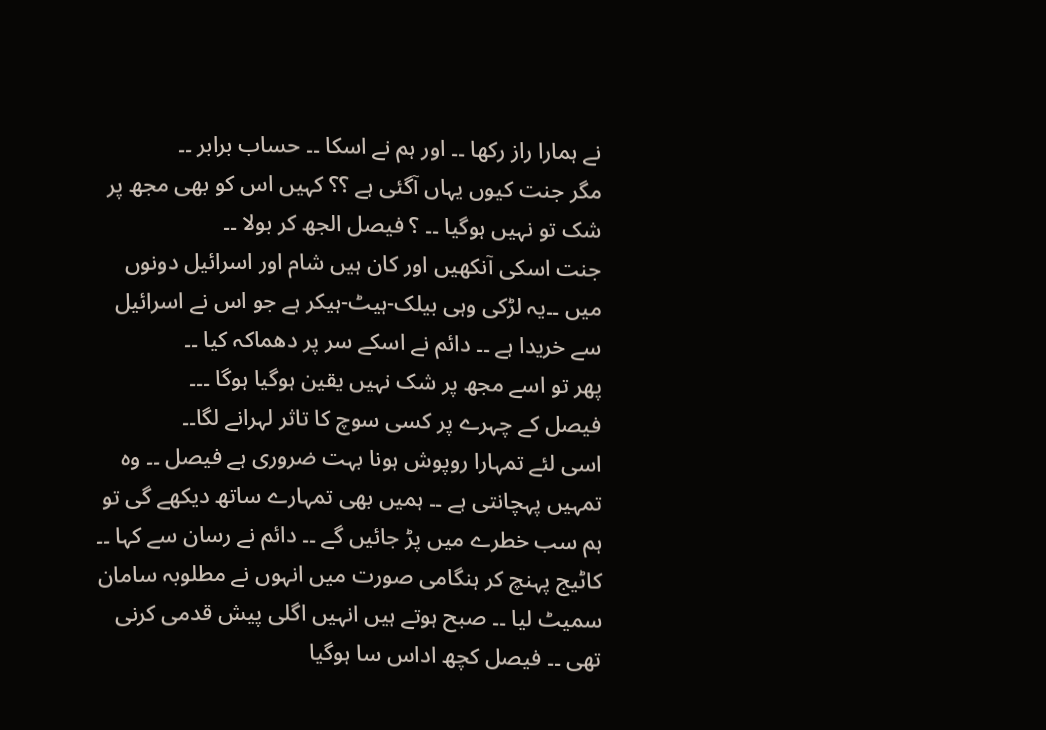نے ہمارا راز رکھا ۔۔ اور ہم نے اسکا ۔۔ حساب برابر ۔۔
مگر جنت کیوں یہاں آگئی ہے ؟؟ کہیں اس کو بھی مجھ پر شک تو نہیں ہوگیا ۔۔ ؟ فیصل الجھ کر بولا ۔۔
جنت اسکی آنکھیں اور کان ہیں شام اور اسرائیل دونوں میں ۔۔یہ لڑکی وہی بیلک-ہیٹ-ہیکر ہے جو اس نے اسرائیل سے خریدا ہے ۔۔ دائم نے اسکے سر پر دھماکہ کیا ۔۔
پھر تو اسے مجھ پر شک نہیں یقین ہوگیا ہوگا ۔۔۔
فیصل کے چہرے پر کسی سوچ کا تاثر لہرانے لگا۔۔
اسی لئے تمہارا روپوش ہونا بہت ضروری ہے فیصل ۔۔ وہ تمہیں پہچانتی ہے ۔۔ ہمیں بھی تمہارے ساتھ دیکھے گی تو ہم سب خطرے میں پڑ جائیں گے ۔۔ دائم نے رسان سے کہا ۔۔ کاٹیج پہنچ کر ہنگامی صورت میں انہوں نے مطلوبہ سامان سمیٹ لیا ۔۔ صبح ہوتے ہیں انہیں اگلی پیش قدمی کرنی تھی ۔۔ فیصل کچھ اداس سا ہوگیا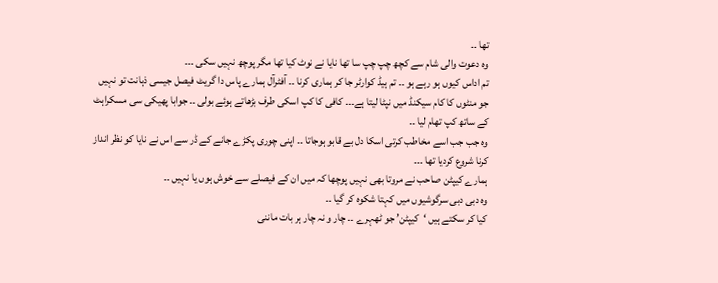تھا ۔۔
وہ دعوت والی شام سے کچھ چپ چپ سا تھا نایا نے نوٹ کیا تھا مگر پوچھ نہیں سکی ۔۔۔
تم اداس کیوں ہو رہے ہو ۔۔ تم ہیڈ کوارٹر جا کر ہماری کرنا ۔۔ آفٹرآل ہمارے پاس دا گریٹ فیصل جیسی ذہانت تو نہیں جو منٹوں کا کام سیکنڈ میں نپٹا لیتا ہے۔۔۔ کافی کا کپ اسکی طرف بڑھاتے ہوئے بولی ۔۔ جوابا پھیکی سی مسکراہٹ کے ساتھ کپ تھام لیا ۔۔
وہ جب جب اسے مخاطب کرتی اسکا دل بے قابو ہوجاتا ۔۔ اپنی چوری پکڑے جانے کے ڈر سے اس نے نایا کو نظر انداز کرنا شروع کردیا تھا ۔۔۔
ہمارے کیپٹن صاحب نے مروتا بھی نہیں پوچھا کہ میں ان کے فیصلے سے خوش ہوں یا نہیں ۔۔
وہ دبی دبی سرگوشیوں میں کہتا شکوہ کر گیا ۔۔
کیا کر سکتے ہیں ‘کیپٹن’ جو ٹھہرے ۔۔ چار و نہ چار ہر بات ماننی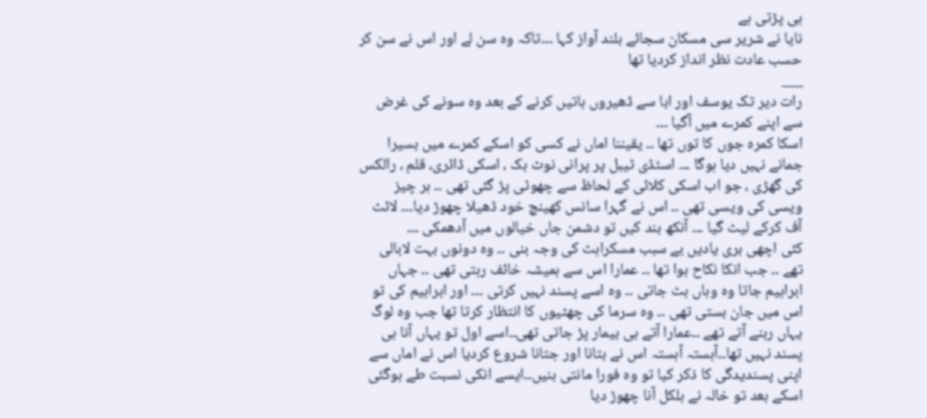ہی پڑتی ہے
نایا نے شریر سی مسکان سجائے بلند آواز کہا ۔۔۔تاکہ وہ سن لے اور اس نے سن کر حسب عادت نظر انداز کردیا تھا
___
رات دیر تک یوسف اور ابا سے ڈھیروں باتیں کرنے کے بعد وہ سونے کی غرض سے اپنے کمرے میں آگیا ۔۔۔
اسکا کمرہ جوں کا توں تھا ۔۔ یقیننا اماں نے کسی کو اسکے کمرے میں بسیرا جمانے نہیں دیا ہوگا ۔۔۔ اسٹڈی ٹیبل پر پرانی نوٹ بک ، اسکی ڈائری، قلم ، رالکس کی گھڑی ، جو اب اسکی کلائی کے لحاظ سے چھوٹی پڑ گئی تھی ۔۔ ہر چیز ویسی کی ویسی تھی ۔۔ اس نے گہرا سانس کھینچ خود ڈھیلا چھوڑ دیا۔۔۔ لائٹ آف کرکے لیٹ گیا ۔۔۔ آنکھ بند کیں تو دشمن جاں خیالوں میں آدھمکی ۔۔۔
کئی اچھی بری یادیں بے سبب مسکراہٹ کی وجہ بنی ۔۔ وہ دونوں بہت لابالی تھے ۔۔ جب انکا نکاح ہوا تھا ۔۔ عمارا اس سے ہمیشہ خائف رہتی تھی ۔۔ جہاں ابراہیم جاتا وہ وہاں ہٹ جاتی ۔۔ وہ اسے پسند نہیں کرتی ۔۔۔ اور ابراہیم کی تو اس میں جان بستی تھی ۔۔ وہ سرما کی چھٹیوں کا انتظار کرتا تھا جب وہ لوگ یہاں رہنے آتے تھے ۔۔عمارا آتے ہی بیمار پڑ جاتی تھی۔۔اسے اول تو یہاں آنا ہی پسند نہیں تھا۔۔آہستہ آہستہ اس نے بتانا اور جتانا شروع کردیا اس نے اماں سے اپنی پسندیدگی کا ذکر کیا تو وہ فورا مانتی بنیں۔۔ایسے انکی نسبت طے ہوگئی اسکے بعد تو خالہ نے بلکل آنا چھوڑ دیا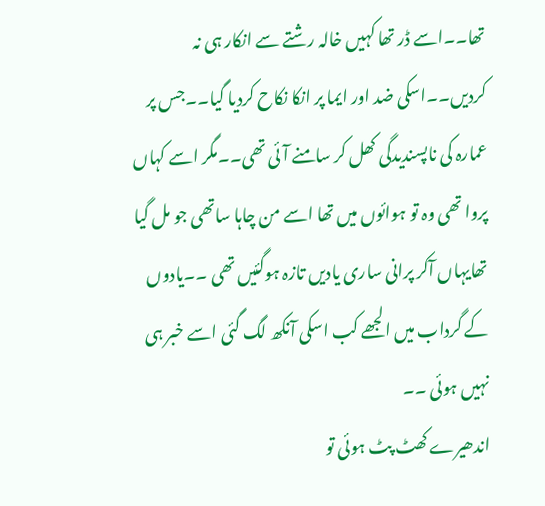تھا۔۔اسے ڈر تھا کہیں خالہ رشتے سے انکار ہی نہ کردیں۔۔اسکی ضد اور ایما پر انکا نکاح کردیا گیا۔۔جس پر عمارہ کی ناپسندیدگی کھل کر سامنے آئی تھی۔۔مگر اسے کہاں پروا تھی وہ تو ہوائوں میں تھا اسے من چاہا ساتھی جو مل گیا تھایہاں آکر پرانی ساری یادیں تازہ ہوگئیں تھی ۔۔یادوں کے گرداب میں الجھے کب اسکی آنکھ لگ گئی اسے خبر ہی نہیں ہوئی ۔۔
اندھیرے کھٹ پٹ ہوئی تو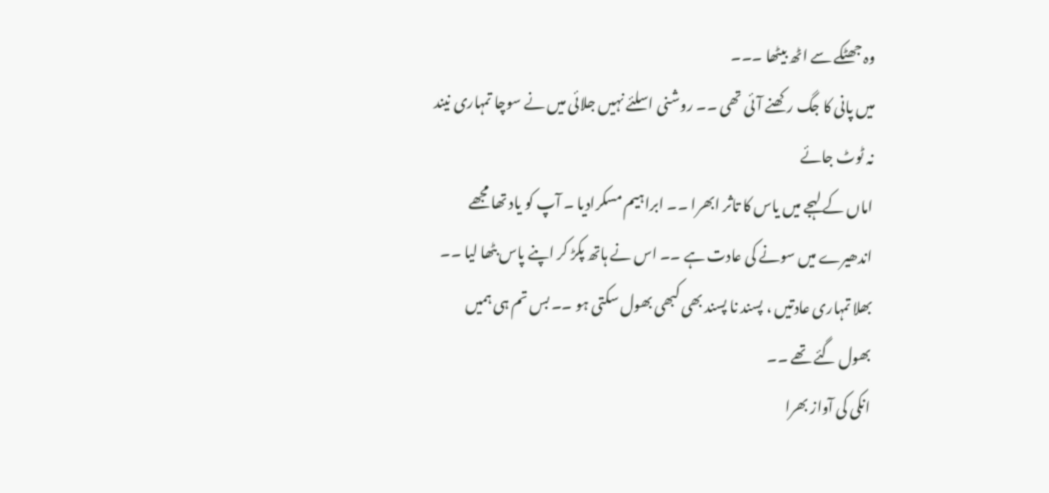وہ جھٹکے سے اٹھ بیٹھا ۔۔۔
میں پانی کا جگ رکھنے آئی تھی ۔۔ روشنی اسلئے نہیں جلائی میں نے سوچا تمہاری نیند نہ ٹوٹ جائے
اماں کے لہجے میں یاس کا تاثر ابھرا ۔۔ ابراہیم مسکرادیا ۔ آپ کو یاد تھا مجھے اندھیرے میں سونے کی عادت ہے ۔۔ اس نے ہاتھ پکڑ کر اپنے پاس بٹھا لیا ۔۔
بھلا تمہاری عادتیں ، پسند نا پسند بھی کبھی بھول سکتی ہو ۔۔ بس تم ہی ہمیں بھول گئے تھے ۔۔
انکی کی آواز بھرا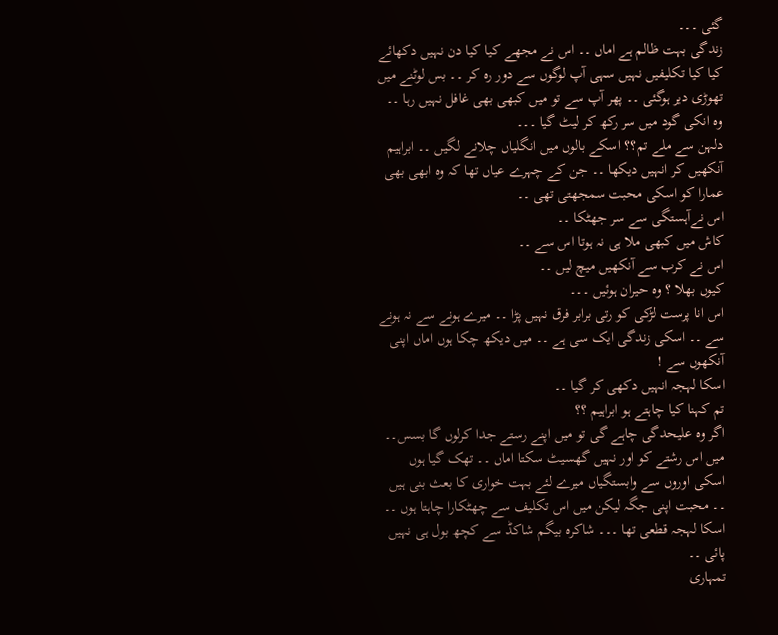گئی ۔۔۔
زندگی بہت ظالم ہے اماں ۔۔ اس نے مجھے کیا کیا دن نہیں دکھائے کیا کیا تکلیفیں نہیں سہی آپ لوگوں سے دور رہ کر ۔۔ بس لوٹنے میں تھوڑی دیر ہوگئی ۔۔ پھر آپ سے تو میں کبھی بھی غافل نہیں رہا ۔۔
وہ انکی گود میں سر رکھ کر لیٹ گیا ۔۔۔
دلہن سے ملے تم؟؟ اسکے بالوں میں انگلیاں چلانے لگیں ۔۔ ابراہیم آنکھیں کر انہیں دیکھا ۔۔ جن کے چہرے عیاں تھا کہ وہ ابھی بھی عمارا کو اسکی محبت سمجھتی تھی ۔۔
اس نےآہستگی سے سر جھٹکا ۔۔
کاش میں کبھی ملا ہی نہ ہوتا اس سے ۔۔
اس نے کرب سے آنکھیں میچ لیں ۔۔
کیوں بھلا ؟ وہ حیران ہوئیں ۔۔۔
اس انا پرست لڑکی کو رتی برابر فرق نہیں پڑا ۔۔ میرے ہونے سے نہ ہونے سے ۔۔ اسکی زندگی ایک سی ہے ۔۔ میں دیکھ چکا ہوں اماں اپنی آنکھوں سے !
اسکا لہجہ انہیں دکھی کر گیا ۔۔
تم کہنا کیا چاہتے ہو ابراہیم ؟؟
اگر وہ علیحدگی چاہے گی تو میں اپنے رستے جدا کرلوں گا بسس۔۔ میں اس رشتے کو اور نہیں گھسیٹ سکتا اماں ۔۔ تھک گیا ہوں اسکی اوروں سے وابستگیاں میرے لئے بہت خواری کا بعث بنی ہیں ۔۔ محبت اپنی جگہ لیکن میں اس تکلیف سے چھٹکارا چاہتا ہوں ۔۔ اسکا لہجہ قطعی تھا ۔۔۔ شاکرہ بیگم شاکڈ سے کچھ بول ہی نہیں پائی ۔۔
تمہاری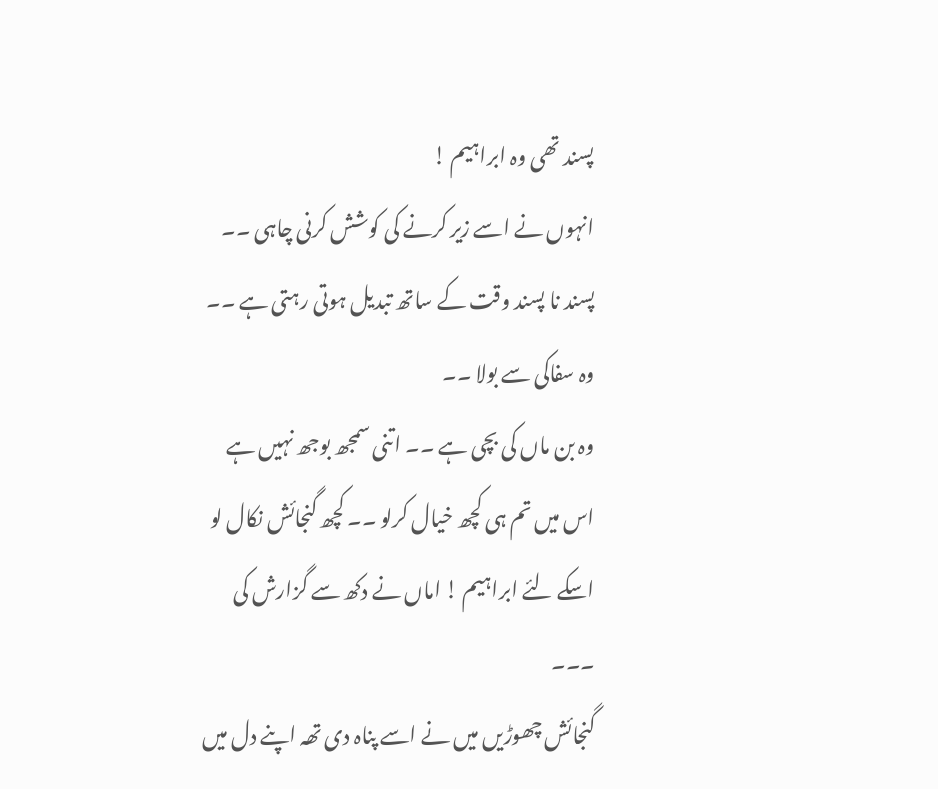پسند تھی وہ ابراہیم !
انہوں نے اسے زیر کرنے کی کوشش کرنی چاہی ۔۔
پسند نا پسند وقت کے ساتھ تبدیل ہوتی رہتی ہے ۔۔
وہ سفاکی سے بولا ۔۔
وہ بن ماں کی بچی ہے ۔۔ اتنی سمجھ بوجھ نہیں ہے اس میں تم ہی کچھ خیال کرلو ۔۔ کچھ گنجائش نکال لو اسکے لئے ابراہیم ! اماں نے دکھ سے گزارش کی ۔۔۔
گنجائش چھوڑیں میں نے اسے پناہ دی تھہ اپنے دل میں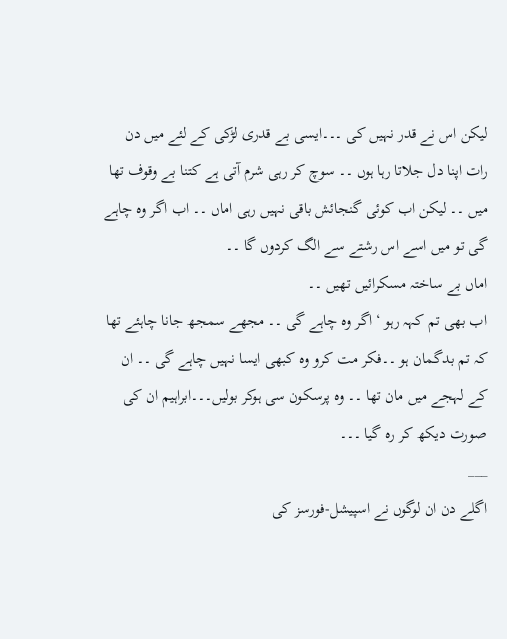لیکن اس نے قدر نہیں کی ۔۔۔ایسی بے قدری لڑکی کے لئے میں دن رات اپنا دل جلاتا رہا ہوں ۔۔ سوچ کر رہی شرم آتی ہے کتنا بے وقوف تھا میں ۔۔ لیکن اب کوئی گنجائش باقی نہیں رہی اماں ۔۔ اب اگر وہ چاہے گی تو میں اسے اس رشتے سے الگ کردوں گا ۔۔
اماں بے ساختہ مسکرائیں تھیں ۔۔
اب بھی تم کہہ رہو ‘اگر وہ چاہے گی ۔۔ مجھے سمجھ جانا چاہئے تھا کہ تم بدگمان ہو ۔۔فکر مت کرو وہ کبھی ایسا نہیں چاہے گی ۔۔ ان کے لہجے میں مان تھا ۔۔ وہ پرسکون سی ہوکر بولیں۔۔۔ابراہیم ان کی صورت دیکھ کر رہ گیا ۔۔۔
___
اگلے دن ان لوگوں نے اسپیشل-فورسز کی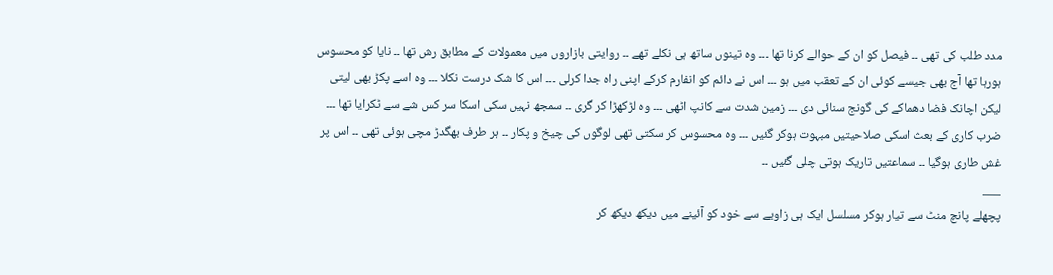مدد طلب کی تھی ۔۔ فیصل کو ان کے حوالے کرنا تھا ۔۔۔ وہ تینوں ساتھ ہی نکلے تھے ۔۔ روایتی بازاروں میں معمولات کے مطابق رش تھا ۔۔ نایا کو محسوس ہورہا تھا آج بھی جیسے کوئی ان کے تعقب میں ہو ۔۔۔ اس نے دائم کو انفارم کرکے اپنی راہ جدا کرلی ۔۔۔ اس کا شک درست نکلا ۔۔۔ وہ اسے پکڑ بھی لیتی لیکن اچانک فضا دھماکے کی گونج سنائی دی ۔۔۔ زمین شدت سے کانپ اٹھی ۔۔۔ وہ لڑکھڑا کر گری ۔۔ سمجھ نہیں سکی اسکا سر کس شے سے ٹکرایا تھا ۔۔۔ ضرب کاری کے بعث اسکی صلاحیتیں مبہوت ہوکر گئیں ۔۔۔ وہ محسوس کر سکتی تھی لوگوں کی چیخ و پکار ۔۔ ہر طرف بھگدڑ مچی ہوئی تھی ۔۔ اس پر غش طاری ہوگیا ۔۔ سماعتیں تاریک ہوتی چلی گئیں ۔۔
___
پچھلے پانچ منٹ سے تیار ہوکر مسلسل ایک ہی زاویے سے خود کو آئینے میں دیکھ دیکھ کر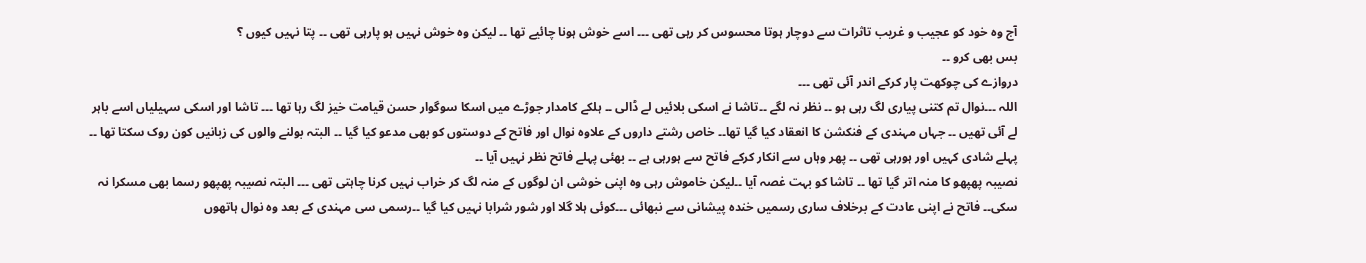آج وہ خود کو عجیب و غریب تاثرات سے دوچار ہوتا محسوس کر رہی تھی ۔۔۔ اسے خوش ہونا چائیے تھا ۔۔ لیکن وہ خوش نہیں ہو پارہی تھی ۔۔ پتا نہیں کیوں ؟
بس بھی کرو ۔۔
دروازے کی چوکھت پار کرکے اندر آئی تھی ۔۔۔
اللہ ۔۔۔نوال تم کتنی پیاری لگ رہی ہو ۔۔ نظر نہ لگے ۔۔تاشا نے اسکی بلائیں لے ڈالی ۔۔ ہلکے کامدار جوڑے میں اسکا سوگوار حسن قیامت خیز لگ رہا تھا ۔۔۔ تاشا اور اسکی سہیلیاں اسے باہر لے آئی تھیں ۔۔ جہاں مہندی کے فنکشن کا انعقاد کیا گیا تھا۔۔ خاص رشتے داروں کے علاوہ نوال اور فاتح کے دوستوں کو بھی مدعو کیا گیا ۔۔ البتہ بولنے والوں کی زبانیں کون روک سکتا تھا ۔۔ پہلے شادی کہیں اور ہورہی تھی ۔۔ پھر وہاں سے انکار کرکے فاتح سے ہورہی ہے ۔۔ بھئی پہلے فاتح نظر نہیں آیا ۔۔
نصیبہ پھپھو کا منہ اتر گیا تھا ۔۔ تاشا کو بہت غصہ آیا ۔۔لیکن خاموش رہی وہ اپنی خوشی ان لوگوں کے منہ لگ کر خراب نہیں کرنا چاہتی تھی ۔۔۔ البتہ نصیبہ پھپھو رسما بھی مسکرا نہ سکی۔۔ فاتح نے اپنی عادت کے برخلاف ساری رسمیں خندہ پیشانی سے نبھائی ۔۔۔کوئی ہلا گلا اور شور شرابا نہیں کیا گیا ۔۔رسمی سی مہندی کے بعد وہ نوال ہاتھوں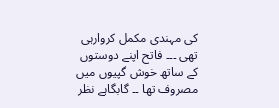کی مہندی مکمل کروارہی تھی ۔۔۔ فاتح اپنے دوستوں کے ساتھ خوش گپیوں میں مصروف تھا ۔۔ گابگاہے نظر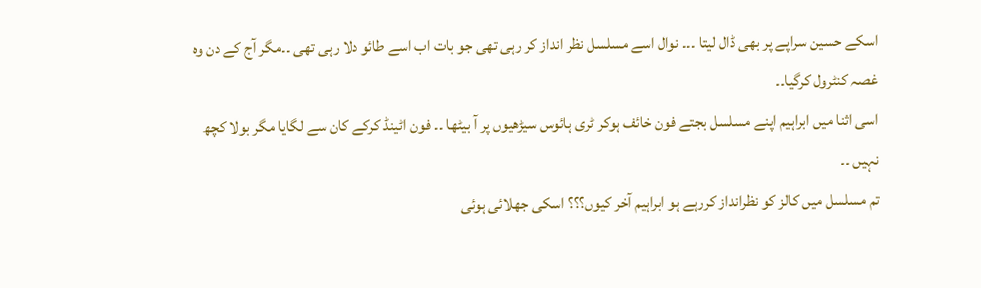اسکے حسین سراپے پر بھی ڈال لیتا ۔۔۔ نوال اسے مسلسل نظر انداز کر رہی تھی جو بات اب اسے طائو دلا رہی تھی ۔۔مگر آج کے دن وہ غصہ کنٹرول کرگیا۔۔
اسی اثنا میں ابراہیم اپنے مسلسل بجتے فون خائف ہوکر ٹری ہائوس سیڑھیوں پر آ بیٹھا ۔۔ فون اٹینڈ کرکے کان سے لگایا مگر بولا کچھ نہیں ۔۔
تم مسلسل میں کالز کو نظرانداز کررہے ہو ابراہیم آخر کیوں؟؟؟ اسکی جھلائی ہوئی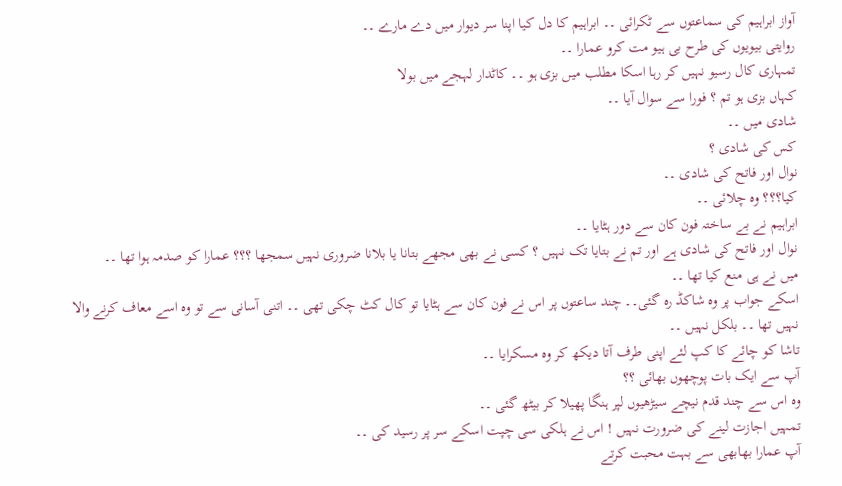آواز ابراہیم کی سماعتوں سے ٹکرائی ۔۔ ابراہیم کا دل کیا اپنا سر دیوار میں دے مارے ۔۔
روایتی بیویوں کی طرح بی ہیو مت کرو عمارا ۔۔
تمہاری کال رسیو نہیں کر رہا اسکا مطلب میں بزی ہو ۔۔ کاٹدار لہجے میں بولا
کہاں بزی ہو تم ؟ فورا سے سوال آیا ۔۔
شادی میں ۔۔
کس کی شادی ؟
نوال اور فاتح کی شادی ۔۔
کیا؟؟؟ وہ چلائی ۔۔
ابراہیم نے بے ساختہ فون کان سے دور ہٹایا ۔۔
نوال اور فاتح کی شادی ہے اور تم نے بتایا تک نہیں ؟ کسی نے بھی مجھے بتانا یا بلانا ضروری نہیں سمجھا ؟؟؟ عمارا کو صدمہ ہوا تھا ۔۔
میں نے ہی منع کیا تھا ۔۔
اسکے جواب پر وہ شاکڈ رہ گئی۔۔ چند ساعتوں پر اس نے فون کان سے ہٹایا تو کال کٹ چکی تھی ۔۔ اتنی آسانی سے تو وہ اسے معاف کرنے والا نہیں تھا ۔۔ بلکل نہیں ۔۔
تاشا کو چائے کا کپ لئے اپنی طرف آتا دیکھ کر وہ مسکرایا ۔۔
آپ سے ایک بات پوچھوں بھائی ؟؟
وہ اس سے چند قدم نیچے سیڑھیوں لپر ہنگا پھیلا کر بیٹھ گئی ۔۔
تمہیں اجازت لینے کی ضرورت نہیں ! اس نے ہلکی سی چپت اسکے سر پر رسید کی ۔۔
آپ عمارا بھابھی سے بہت محبت کرتے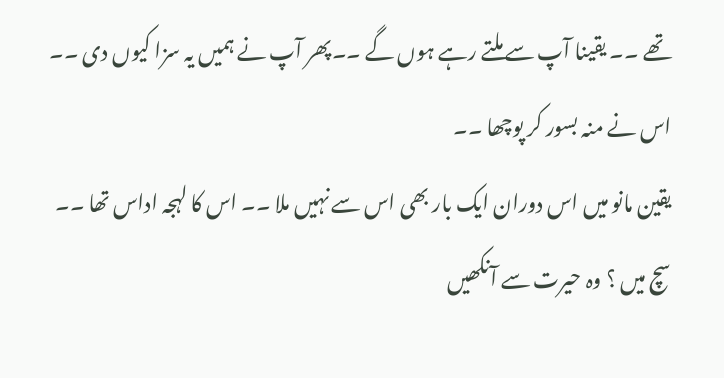تھے ۔۔ یقینا آپ سے ملتے رہے ہوں گے ۔۔پھر آپ نے ہمیں یہ سزا کیوں دی ۔۔
اس نے منہ بسور کر پوچھا ۔۔
یقین مانو میں اس دوران ایک بار بھی اس سے نہیں ملا ۔۔ اس کا لہجہ اداس تھا ۔۔
سچ میں ؟ وہ حیرت سے آنکھیں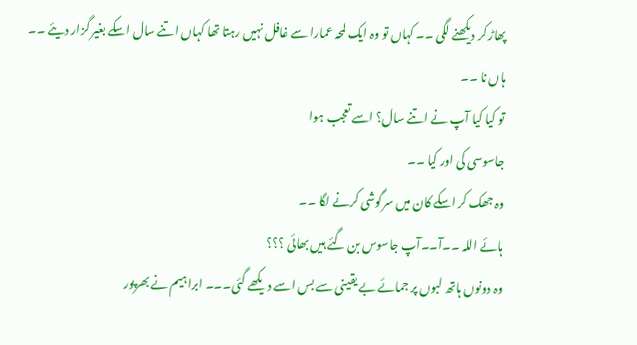پھاڑ کر دیکھنے لگی ۔۔ کہاں تو وہ ایک لمحہ عمارا سے غافل نہیں رہتا تھا کہاں اتنے سال اسکے بغیر گزار دیئے ۔۔
ہاں نا ۔۔
تو کیا کیا آپ نے اتنے سال؟ اسے تعجب ہوا
جاسوسی کی اور کیا ۔۔
وہ جھک کر اسکے کان میں سرگوشی کرنے لگا ۔۔
ہائے اللہ ۔۔آ۔۔آپ جاسوس بن گئے ہیں بھائی ؟؟؟
وہ دونوں ہاتھ لبوں پر جمائے بے یقینی سے بس اسے دیکھے گئی۔۔۔ ابراہیم نے بھرپور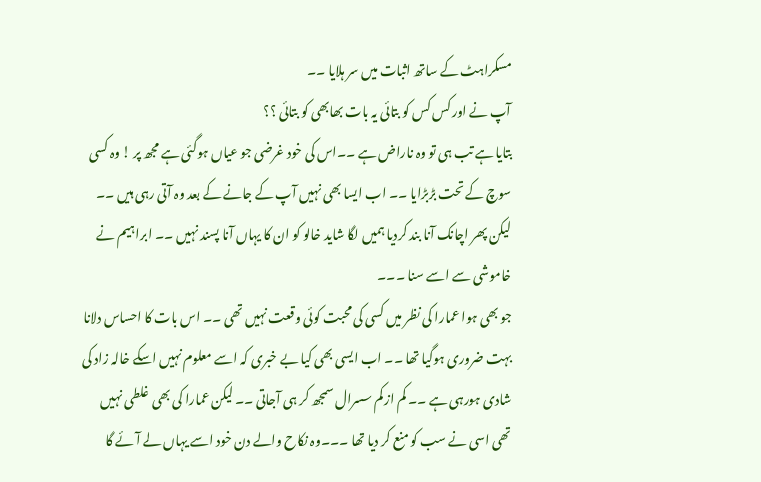مسکراہٹ کے ساتھ اثبات میں سر ہلایا ۔۔
آپ نے اور کس کس کو بتائی یہ بات بھابھی کو بتائی ؟؟
بتایا ہے تب ہی تو وہ ناراض ہے ۔۔اس کی خود غرضی جو عیاں ہوگئی ہے مجھ پر ! وہ کسی سوچ کے تحت بڑبڑایا ۔۔ اب ایسا بھی نہیں آپ کے جانے کے بعد وہ آتی رہی ہیں ۔۔ لیکن پھر اچانک آنا بند کردیا ہمیں لگا شاید خالو کو ان کا یہاں آنا پسند نہیں ۔۔ ابراہیم نے خاموشی سے اسے سنا ۔۔۔
جو بھی ہوا عمارا کی نظر میں کسی کی محبت کوئی وقعت نہیں تھی ۔۔ اس بات کا احساس دلانا بہت ضروری ہوگیا تھا ۔۔ اب ایسی بھی کیا بے خبری کہ اسے معلوم نہیں اسکے خالہ زاد کی شادی ہورہی ہے ۔۔ کم از کم سسرال سمجھ کر ہی آجاتی ۔۔ لیکن عمارا کی بھی غلطی نہیں تھی اسی نے سب کو منع کر دیا تھا ۔۔۔وہ نکاح والے دن خود اسے یہاں لے آئے گا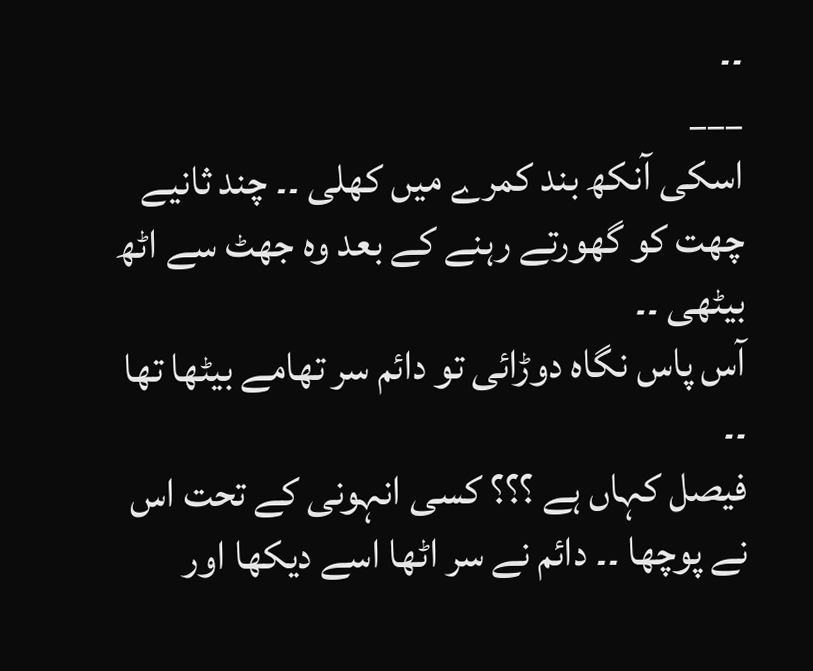۔۔
___
اسکی آنکھ بند کمرے میں کھلی ۔۔ چند ثانیے چھت کو گھورتے رہنے کے بعد وہ جھٹ سے اٹھ بیٹھی ۔۔
آس پاس نگاہ دوڑائی تو دائم سر تھامے بیٹھا تھا ۔۔
فیصل کہاں ہے ؟؟؟ کسی انہونی کے تحت اس نے پوچھا ۔۔ دائم نے سر اٹھا اسے دیکھا اور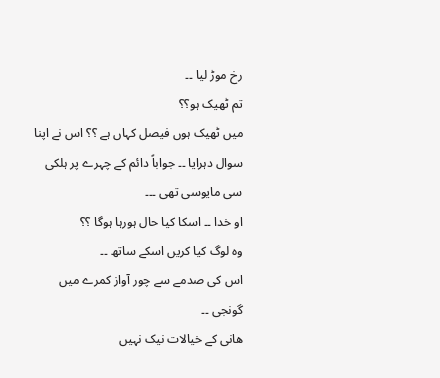رخ موڑ لیا ۔۔
تم ٹھیک ہو؟؟
میں ٹھیک ہوں فیصل کہاں ہے ؟؟ اس نے اپنا سوال دہرایا ۔۔ جواباً دائم کے چہرے پر ہلکی سی مایوسی تھی ۔۔۔
او خدا ۔۔ اسکا کیا حال ہورہا ہوگا ؟؟
وہ لوگ کیا کریں اسکے ساتھ ۔۔
اس کی صدمے سے چور آواز کمرے میں گونجی ۔۔
ھانی کے خیالات نیک نہیں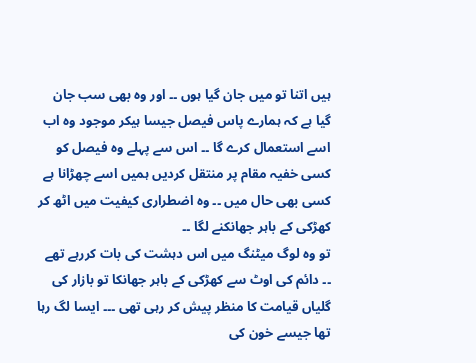ہیں اتنا تو میں جان گیا ہوں ۔۔ اور وہ بھی سب جان گیا ہے کہ ہمارے پاس فیصل جیسا ہیکر موجود وہ اب اسے استعمال کرے گا ۔۔ اس سے پہلے وہ فیصل کو کسی خفیہ مقام پر منتقل کردیں ہمیں اسے چھڑانا ہے کسی بھی حال میں ۔۔ وہ اضطراری کیفیت میں اٹھ کر کھڑکی کے باہر جھانکنے لگا ۔۔
تو وہ لوگ میٹنگ میں اس دہشت کی بات کررہے تھے ۔۔ دائم کی اوٹ سے کھڑکی کے باہر جھانکا تو بازار کی گلیاں قیامت کا منظر پیش کر رہی تھی ۔۔۔ ایسا لگ رہا تھا جیسے خون کی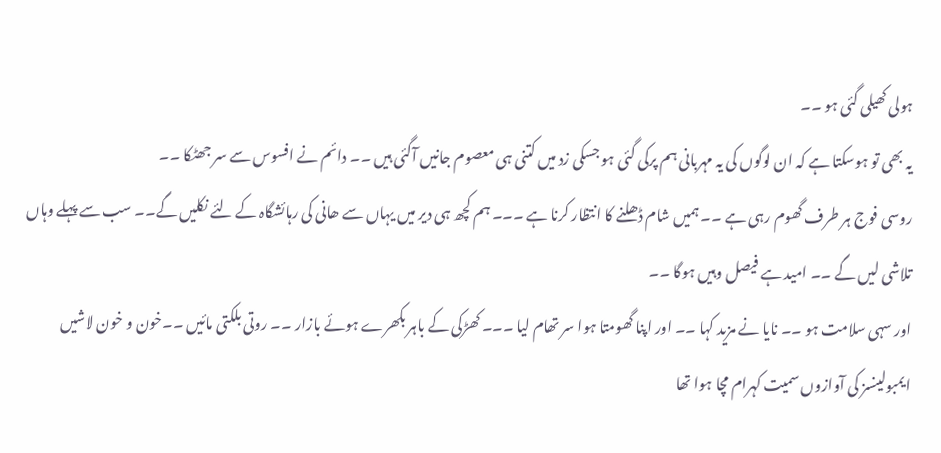ہولی کھیلی گئی ہو ۔۔
یہ بھی تو ہوسکتا ہے کہ ان لوگوں کی یہ مہربانی ہم پرکی گئی ہو جسکی زد میں کتنی ہی معصوم جانیں آگئی ہیں ۔۔ دائم نے افسوس سے سر جھٹکا ۔۔
روسی فوج ہر طرف گھوم رہی ہے ۔۔ ہمیں شام ڈھلنے کا انتظار کرنا ہے ۔۔۔ ہم کچھ ہی دیر میں یہاں سے ھانی کی رہائشگاہ کے لئے نکلیں گے۔۔ سب سے پہلے وہاں تلاشی لیں گے ۔۔ امید ہے فیصل وہیں ہوگا ۔۔
اور سہی سلامت ہو ۔۔ نایا نے مزید کہا ۔۔ اور اپنا گھومتا ہوا سر تھام لیا ۔۔۔ کھڑکی کے باہر بکھرے ہوئے بازار ۔۔ روتی بلکتی مائیں ۔۔خون و خون لاشیں ایمبولینسز کی آوازوں سمیت کہرام مچا ہوا تھا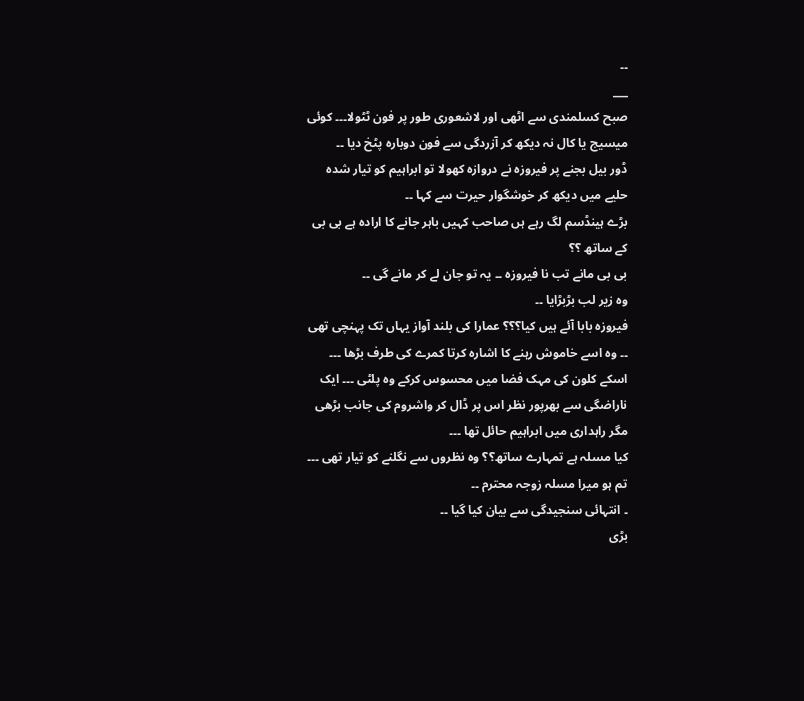۔۔
___
صبح کسلمندی سے اٹھی اور لاشعوری طور پر فون ٹٹولا۔۔۔ کوئی میسیج یا کال نہ دیکھ کر آزردگی سے فون دوبارہ پٹخ دیا ۔۔
ڈور بیل بجنے پر فیروزہ نے دروازہ کھولا تو ابراہیم کو تیار شدہ حلیے میں دیکھ کر خوشگوار حیرت سے کہا ۔۔
بڑے ہینڈسم لگ رہے ہں صاحب کہیں باہر جانے کا ارادہ ہے بی بی کے ساتھ ؟؟
بی بی مانے تب نا فیروزہ ۔۔ یہ تو جان لے کر مانے گی ۔۔
وہ زیر لب بڑبڑایا ۔۔
فیروزہ بابا آئے ہیں کیا؟؟؟ عمارا کی بلند آواز یہاں تک پہنچی تھی ۔۔ وہ اسے خاموش رہنے کا اشارہ کرتا کمرے کی طرف بڑھا ۔۔۔ اسکے کلون کی مہک فضا میں محسوس کرکے وہ پلٹی ۔۔۔ ایک ناراضگی سے بھرپور نظر اس پر ڈال کر واشروم کی جانب بڑھی مگر راہداری میں ابراہیم حائل تھا ۔۔۔
کیا مسلہ ہے تمہارے ساتھ؟؟ وہ نظروں سے نگلنے کو تیار تھی ۔۔۔
تم ہو میرا مسلہ زوجہ محترم ۔۔
۔ انتہائی سنجیدگی سے بیان کیا گیا ۔۔
بڑی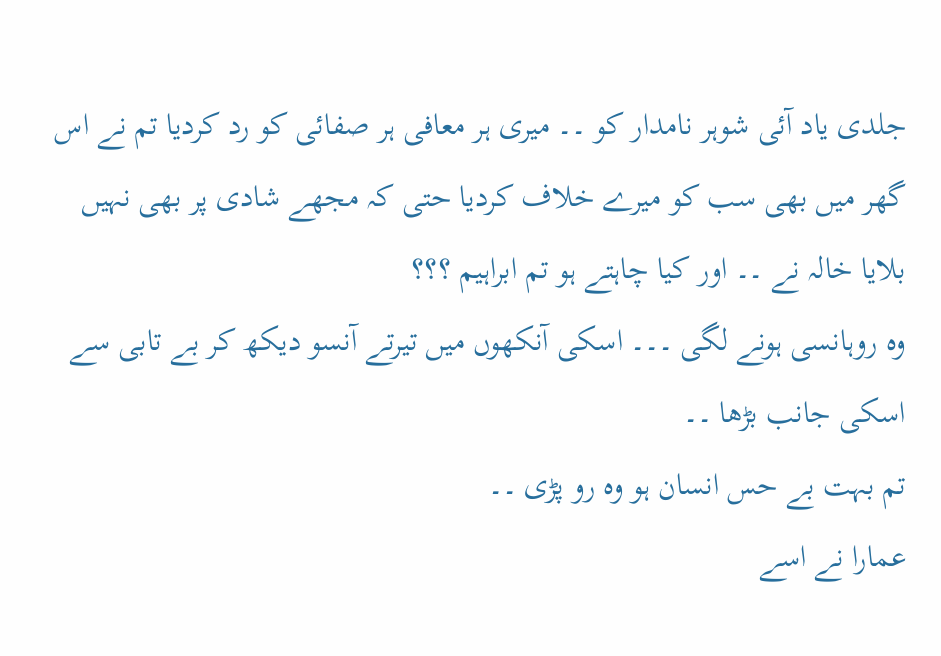جلدی یاد آئی شوہر نامدار کو ۔۔ میری ہر معافی ہر صفائی کو رد کردیا تم نے اس گھر میں بھی سب کو میرے خلاف کردیا حتی کہ مجھے شادی پر بھی نہیں بلایا خالہ نے ۔۔ اور کیا چاہتے ہو تم ابراہیم ؟؟؟
وہ روہانسی ہونے لگی ۔۔۔ اسکی آنکھوں میں تیرتے آنسو دیکھ کر بے تابی سے اسکی جانب بڑھا ۔۔
تم بہت بے حس انسان ہو وہ رو پڑی ۔۔
عمارا نے اسے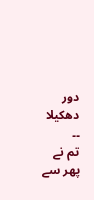دور دھکیلا ۔۔
تم نے پھر سے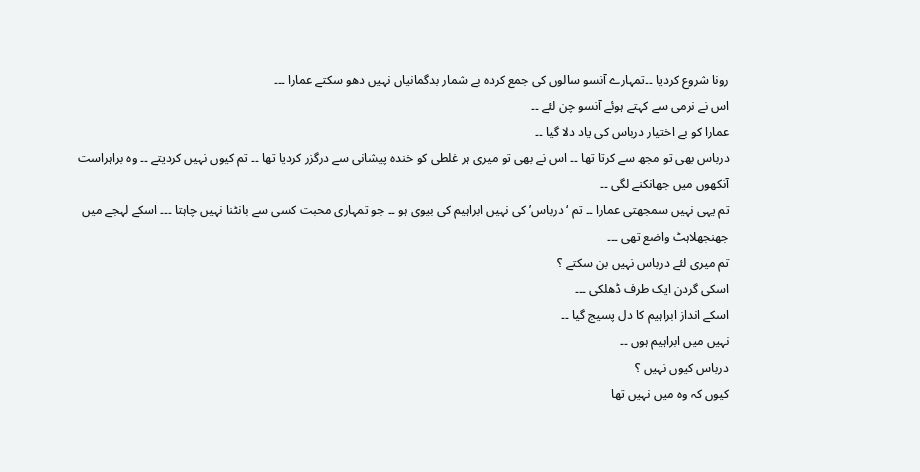رونا شروع کردیا ۔۔تمہارے آنسو سالوں کی جمع کردہ بے شمار بدگمانیاں نہیں دھو سکتے عمارا ۔۔۔
اس نے نرمی سے کہتے ہوئے آنسو چن لئے ۔۔
عمارا کو بے اختیار درباس کی یاد دلا گیا ۔۔
درباس بھی تو مجھ سے کرتا تھا ۔۔ اس نے بھی تو میری ہر غلطی کو خندہ پیشانی سے درگزر کردیا تھا ۔۔ تم کیوں نہیں کردیتے ۔۔ وہ براہراست آنکھوں میں جھانکنے لگی ۔۔
تم یہی نہیں سمجھتی عمارا ۔۔ تم ‘درباس’ کی نہیں ابراہیم کی بیوی ہو ۔۔ جو تمہاری محبت کسی سے بانٹنا نہیں چاہتا ۔۔۔ اسکے لہجے میں جھنجھلاہٹ واضع تھی ۔۔۔
تم میری لئے درباس نہیں بن سکتے ؟
اسکی گردن ایک طرف ڈھلکی ۔۔۔
اسکے انداز ابراہیم کا دل پسیج گیا ۔۔
نہیں میں ابراہیم ہوں ۔۔
درباس کیوں نہیں ؟
کیوں کہ وہ میں نہیں تھا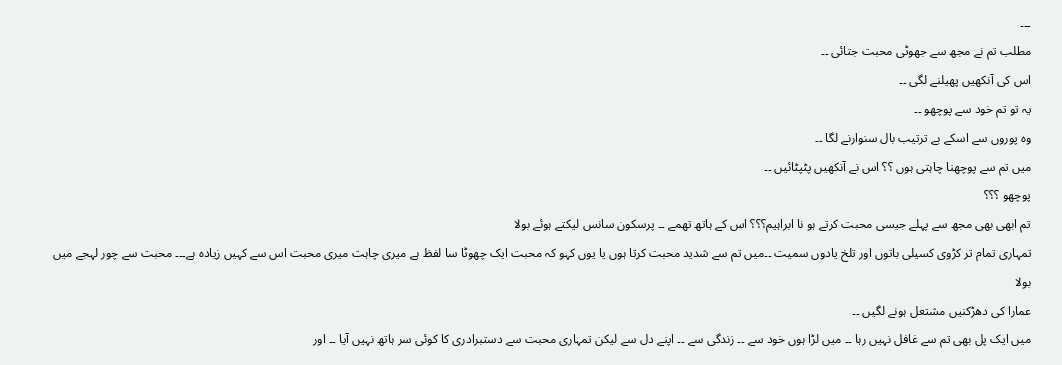۔۔۔
مطلب تم نے مجھ سے جھوٹی محبت جتائی ۔۔
اس کی آنکھیں پھیلنے لگی ۔۔
یہ تو تم خود سے پوچھو ۔۔
وہ پوروں سے اسکے بے ترتیب بال سنوارنے لگا ۔۔
میں تم سے پوچھنا چاہتی ہوں ؟؟ اس نے آنکھیں پٹپٹائیں ۔۔
پوچھو ؟؟؟
تم ابھی بھی مجھ سے پہلے جیسی محبت کرتے ہو نا ابراہیم؟؟؟ اس کے ہاتھ تھمے ۔۔ پرسکون سانس لیکتے ہوئے بولا
تمہاری تمام تر کڑوی کسیلی باتوں اور تلخ یادوں سمیت ۔۔میں تم سے شدید محبت کرتا ہوں یا یوں کہو کہ محبت ایک چھوٹا سا لفظ ہے میری چاہت میری محبت اس سے کہیں زیادہ ہے۔۔۔ محبت سے چور لہجے میں بولا
عمارا کی دھڑکنیں مشتعل ہونے لگیں ۔۔
میں ایک پل بھی تم سے غافل نہیں رہا ۔۔ میں لڑا ہوں خود سے ۔۔ زندگی سے ۔۔ اپنے دل سے لیکن تمہاری محبت سے دستبرادری کا کوئی سر ہاتھ نہیں آیا ۔۔ اور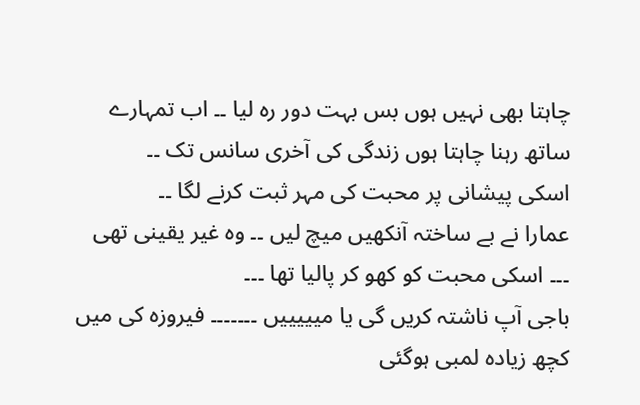چاہتا بھی نہیں ہوں بس بہت دور رہ لیا ۔۔ اب تمہارے ساتھ رہنا چاہتا ہوں زندگی کی آخری سانس تک ۔۔
اسکی پیشانی پر محبت کی مہر ثبت کرنے لگا ۔۔
عمارا نے بے ساختہ آنکھیں میچ لیں ۔۔ وہ غیر یقینی تھی ۔۔۔ اسکی محبت کو کھو کر پالیا تھا ۔۔۔
باجی آپ ناشتہ کریں گی یا میییییں ۔۔۔۔۔۔۔ فیروزہ کی میں کچھ زیادہ لمبی ہوگئی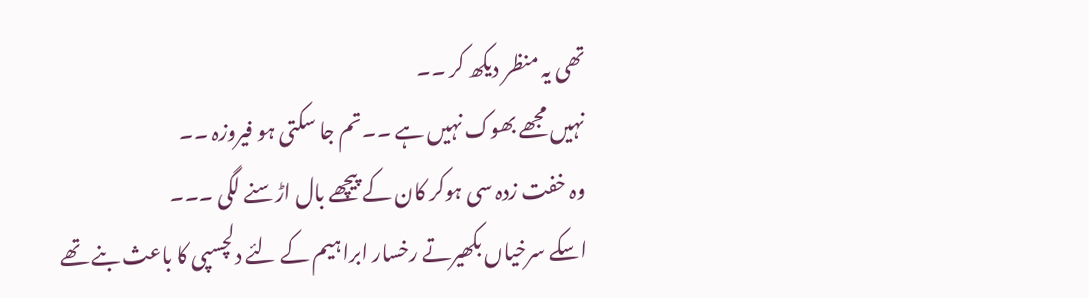تھی یہ منظر دیکھ کر ۔۔
نہیں مجھے بھوک نہیں ہے ۔۔تم جا سکتی ہو فیروزہ ۔۔
وہ خفت زدہ سی ہوکر کان کے پیچھے بال اڑسنے لگی ۔۔۔
اسکے سرخیاں بکھیرتے رخسار ابراہیم کے لئے دلچسپی کا باعث بنے تھے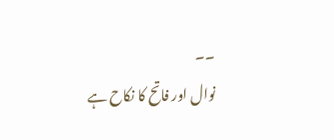۔۔
نوال اور فاتح کا نکاح ہے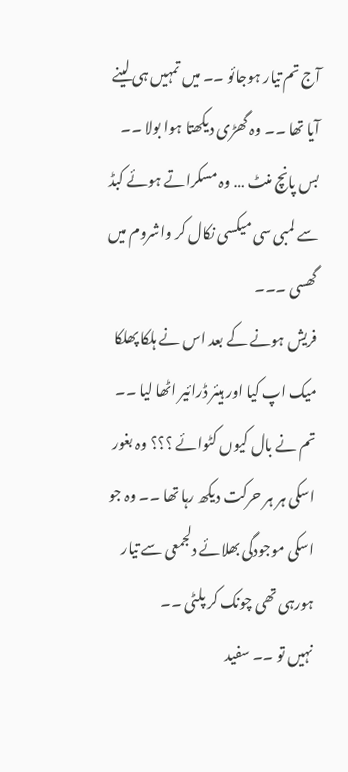آج تم تیار ہوجائو ۔۔ میں تمہیں ہی لینے آیا تھا ۔۔ وہ گھڑی دیکھتا ہوا بولا ۔۔
بس پانچ منٹ … وہ مسکراتے ہوئے کبڈ سے لمبی سی میکسی نکال کر واشروم میں گھسی ۔۔۔
فریش ہونے کے بعد اس نے ہلکا پھلکا میک اپ کیا اور ہیئر ڈرائیر اٹھا لیا ۔۔
تم نے بال کیوں کٹوائے ؟؟؟ وہ بغور اسکی ہر ہر حرکت دیکھ رہا تھا ۔۔ وہ جو اسکی موجودگی بھلائے دلجمعی سے تیار ہورہی تھی چونک کر پلٹی ۔۔
نہیں تو ۔۔ سفید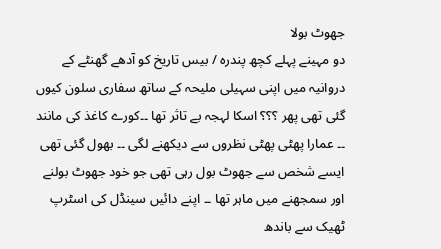جھوٹ بولا
دو مہینے پہلے کچھ پندرہ / بیس تاریخ کو آدھے گھنٹے کے دروانیہ میں اپنی سہیلی ملیحہ کے ساتھ سفاری سلون کیوں گئی تھی پھر ؟؟؟ اسکا لہجہ بے تاثر تھا ۔۔کورے کاغذ کی مانند ۔۔ عمارا پھٹی پھٹی نظروں سے دیکھنے لگی ۔۔ بھول گئی تھی ایسے شخص سے جھوٹ بول رہی تھی جو خود جھوٹ بولنے اور سمجھنے میں ماہر تھا ۔۔ اپنے دائیں سینڈل کی اسٹرپ ٹھیک سے باندھ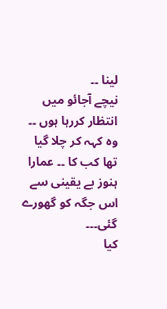لینا ۔۔
نیچے آجائو میں انتظار کررہا ہوں ۔۔ وہ کہہ کر چلا گیا تھا کب کا ۔۔ عمارا ہنوز بے یقینی سے اس جگہ کو گھورے گئی۔۔۔
کیا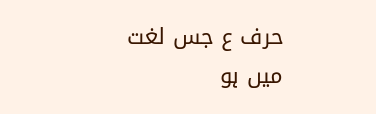حرف ع جس لغت میں ہو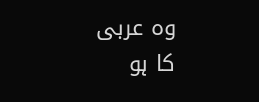وہ عربی کا ہو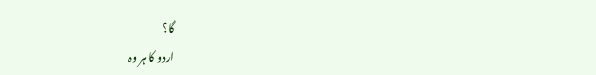گا؟
اردو کا ہر وہ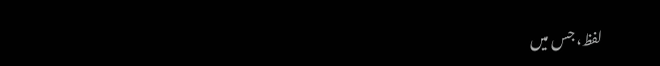لفظ، جس میں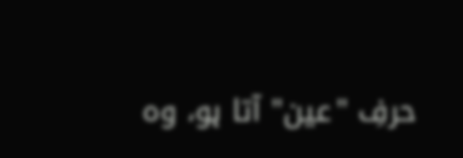حرفِ "عین" آتا ہو، وہ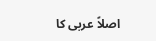اصلاً عربی کا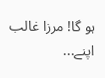ہو گا! مرزا غالب اپنے...